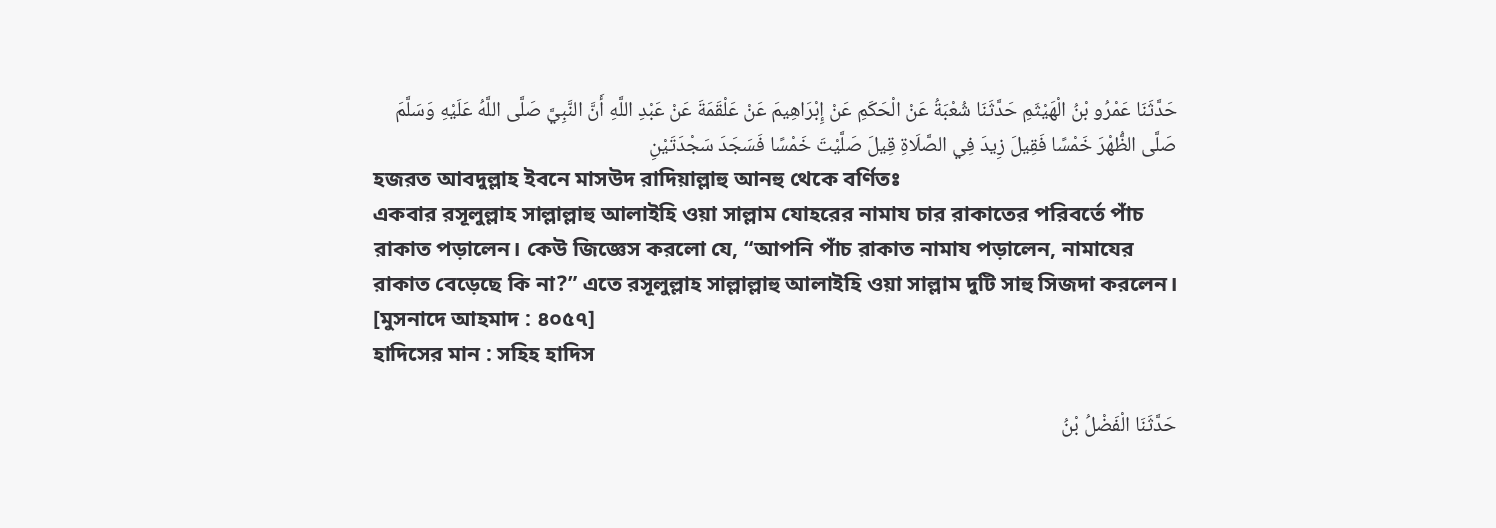حَدَّثَنَا عَمْرُو بْنُ الْهَيْثَمِ حَدَّثَنَا شُعْبَةُ عَنْ الْحَكَمِ عَنْ إِبْرَاهِيمَ عَنْ عَلْقَمَةَ عَنْ عَبْدِ اللَّهِ أَنَّ النَّبِيَّ صَلَّى اللَّهُ عَلَيْهِ وَسَلَّمَ صَلَّى الظُّهْرَ خَمْسًا فَقِيلَ زِيدَ فِي الصَّلَاةِ قِيلَ صَلَّيْتَ خَمْسًا فَسَجَدَ سَجْدَتَيْنِ
হজরত আবদুল্লাহ ইবনে মাসউদ রাদিয়াল্লাহু আনহু থেকে বর্ণিতঃ
একবার রসূলুল্লাহ সাল্লাল্লাহু আলাইহি ওয়া সাল্লাম যোহরের নামায চার রাকাতের পরিবর্তে পাঁচ রাকাত পড়ালেন। কেউ জিজ্ঞেস করলো যে, “আপনি পাঁচ রাকাত নামায পড়ালেন, নামাযের রাকাত বেড়েছে কি না?” এতে রসূলুল্লাহ সাল্লাল্লাহু আলাইহি ওয়া সাল্লাম দুটি সাহু সিজদা করলেন। [মুসনাদে আহমাদ : ৪০৫৭]
হাদিসের মান : সহিহ হাদিস

حَدَّثَنَا الْفَضْلُ بْنُ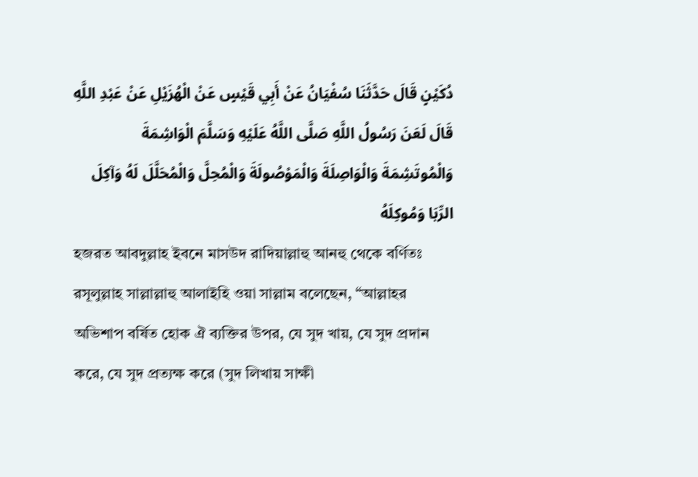دُكَيْنٍ قَالَ حَدَّثَنَا سُفْيَانُ عَنْ أَبِي قَيْسٍ عَنْ الْهُزَيْلِ عَنْ عَبْدِ اللَّهِ قَالَ لَعَنَ رَسُولُ اللَّهِ صَلَّى اللَّهُ عَلَيْهِ وَسَلَّمَ الْوَاشِمَةَ وَالْمُوتَشِمَةَ وَالْوَاصِلَةَ وَالْمَوْصُولَةَ وَالْمُحِلَّ وَالْمُحَلَّلَ لَهُ وَآكِلَ الرِّبَا وَمُوكِلَهُ
হজরত আবদুল্লাহ ইবনে মাসউদ রাদিয়াল্লাহু আনহু থেকে বর্ণিতঃ
রসূলুল্লাহ সাল্লাল্লাহু আলাইহি ওয়া সাল্লাম বলেছেন, “আল্লাহর অভিশাপ বর্ষিত হোক ঐ ব্যক্তির উপর, যে সুদ খায়, যে সুদ প্রদান করে, যে সুদ প্রত্যক্ষ করে (সুদ লিখায় সাক্ষী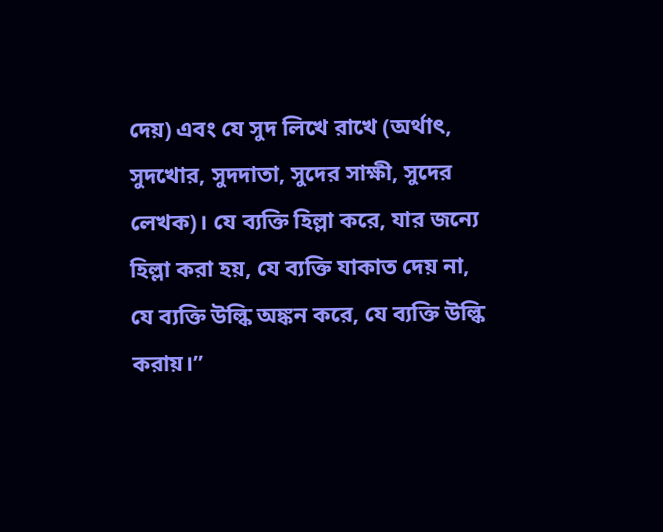দেয়) এবং যে সুদ লিখে রাখে (অর্থাৎ, সুদখোর, সুদদাতা, সুদের সাক্ষী, সুদের লেখক)। যে ব্যক্তি হিল্লা করে, যার জন্যে হিল্লা করা হয়, যে ব্যক্তি যাকাত দেয় না, যে ব্যক্তি উল্কি অঙ্কন করে, যে ব্যক্তি উল্কি করায়।”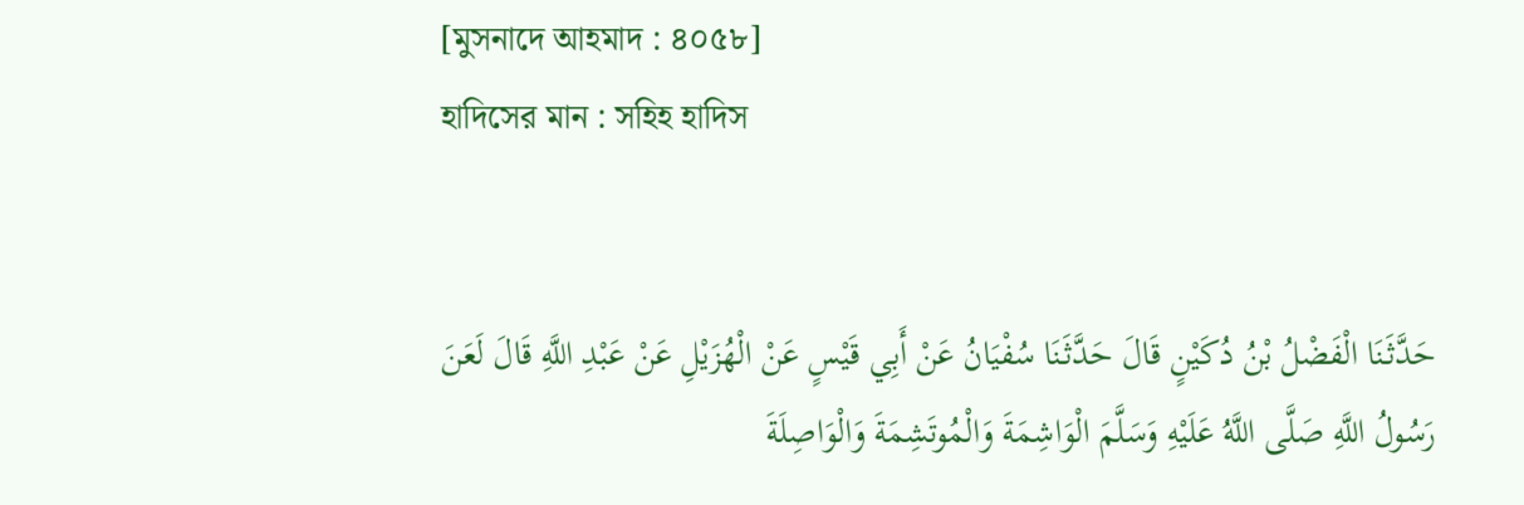[মুসনাদে আহমাদ : ৪০৫৮]
হাদিসের মান : সহিহ হাদিস


حَدَّثَنَا الْفَضْلُ بْنُ دُكَيْنٍ قَالَ حَدَّثَنَا سُفْيَانُ عَنْ أَبِي قَيْسٍ عَنْ الْهُزَيْلِ عَنْ عَبْدِ اللَّهِ قَالَ لَعَنَ رَسُولُ اللَّهِ صَلَّى اللَّهُ عَلَيْهِ وَسَلَّمَ الْوَاشِمَةَ وَالْمُوتَشِمَةَ وَالْوَاصِلَةَ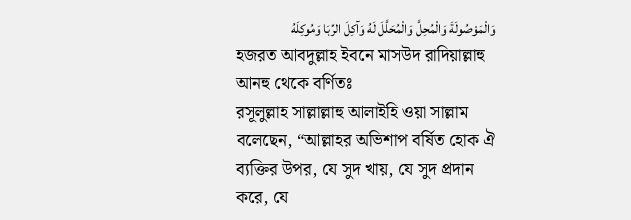وَالْمَوْصُولَةَ وَالْمُحِلَّ وَالْمُحَلَّلَ لَهُ وَآكِلَ الرِّبَا وَمُوكِلَهُ
হজরত আবদুল্লাহ ইবনে মাসউদ রাদিয়াল্লাহু আনহু থেকে বর্ণিতঃ
রসূলুল্লাহ সাল্লাল্লাহু আলাইহি ওয়া সাল্লাম বলেছেন, “আল্লাহর অভিশাপ বর্ষিত হোক ঐ ব্যক্তির উপর, যে সুদ খায়, যে সুদ প্রদান করে, যে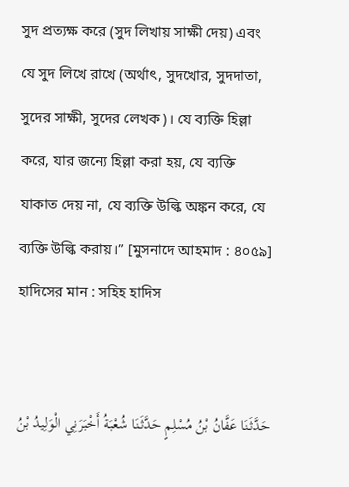সুদ প্রত্যক্ষ করে (সুদ লিখায় সাক্ষী দেয়) এবং যে সুদ লিখে রাখে (অর্থাৎ, সুদখোর, সুদদাতা, সুদের সাক্ষী, সুদের লেখক)। যে ব্যক্তি হিল্লা করে, যার জন্যে হিল্লা করা হয়, যে ব্যক্তি যাকাত দেয় না, যে ব্যক্তি উল্কি অঙ্কন করে, যে ব্যক্তি উল্কি করায়।” [মুসনাদে আহমাদ : ৪০৫৯]
হাদিসের মান : সহিহ হাদিস


حَدَّثَنَا عَفَّانُ بْنُ مُسْلِمٍ حَدَّثَنَا شُعْبَةُ أَخْبَرَنِي الْوَلِيدُ بْنُ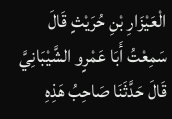الْعَيْزَارِ بْنِ حُرَيْثٍ قَالَ سَمِعْتُ أَبَا عَمْرٍو الشَّيْبَانِيَّ قَالَ حَدَّثَنَا صَاحِبُ هَذِهِ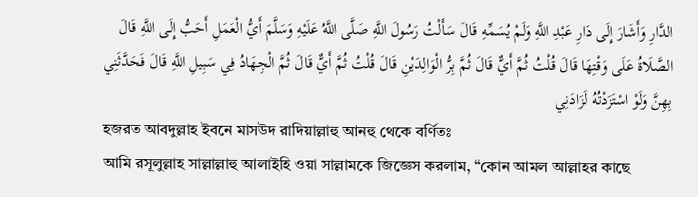الدَّارِ وَأَشَارَ إِلَى دَارِ عَبْدِ اللَّهِ وَلَمْ يُسَمِّهِ قَالَ سَأَلْتُ رَسُولَ اللَّهِ صَلَّى اللَّهُ عَلَيْهِ وَسَلَّمَ أَيُّ الْعَمَلِ أَحَبُّ إِلَى اللَّهِ قَالَ الصَّلَاةُ عَلَى وَقْتِهَا قَالَ قُلْتُ ثُمَّ أَيٌّ قَالَ ثُمَّ بِرُّ الْوَالِدَيْنِ قَالَ قُلْتُ ثُمَّ أَيٌّ قَالَ ثُمَّ الْجِهَادُ فِي سَبِيلِ اللَّهِ قَالَ فَحَدَّثَنِي بِهِنَّ وَلَوْ اسْتَزَدْتُهُ لَزَادَنِي
হজরত আবদুল্লাহ ইবনে মাসউদ রাদিয়াল্লাহু আনহু থেকে বর্ণিতঃ
আমি রসূলুল্লাহ সাল্লাল্লাহু আলাইহি ওয়া সাল্লামকে জিজ্ঞেস করলাম, “কোন আমল আল্লাহর কাছে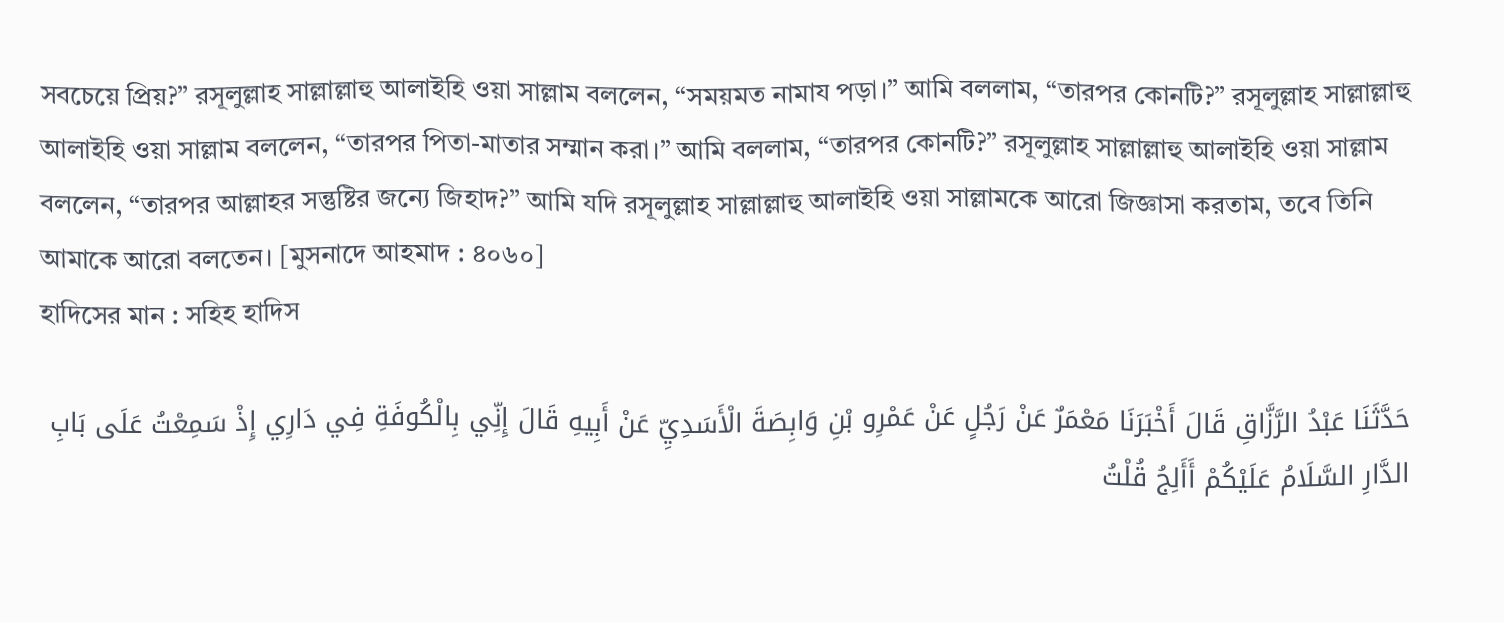সবচেয়ে প্রিয়?” রসূলুল্লাহ সাল্লাল্লাহু আলাইহি ওয়া সাল্লাম বললেন, “সময়মত নামায পড়া।” আমি বললাম, “তারপর কোনটি?” রসূলুল্লাহ সাল্লাল্লাহু আলাইহি ওয়া সাল্লাম বললেন, “তারপর পিতা-মাতার সম্মান করা।” আমি বললাম, “তারপর কোনটি?” রসূলুল্লাহ সাল্লাল্লাহু আলাইহি ওয়া সাল্লাম বললেন, “তারপর আল্লাহর সন্তুষ্টির জন্যে জিহাদ?” আমি যদি রসূলুল্লাহ সাল্লাল্লাহু আলাইহি ওয়া সাল্লামকে আরো জিজ্ঞাসা করতাম, তবে তিনি আমাকে আরো বলতেন। [মুসনাদে আহমাদ : ৪০৬০]
হাদিসের মান : সহিহ হাদিস

حَدَّثَنَا عَبْدُ الرَّزَّاقِ قَالَ أَخْبَرَنَا مَعْمَرٌ عَنْ رَجُلٍ عَنْ عَمْرِو بْنِ وَابِصَةَ الْأَسَدِيِّ عَنْ أَبِيهِ قَالَ إِنِّي بِالْكُوفَةِ فِي دَارِي إِذْ سَمِعْتُ عَلَى بَابِ الدَّارِ السَّلَامُ عَلَيْكُمْ أَأَلِجُ قُلْتُ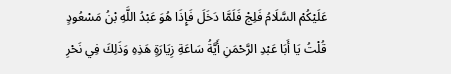عَلَيْكُمْ السَّلَامُ فَلِجْ فَلَمَّا دَخَلَ فَإِذَا هُوَ عَبْدُ اللَّهِ بْنُ مَسْعُودٍ قُلْتُ يَا أَبَا عَبْدِ الرَّحْمَنِ أَيَّةُ سَاعَةِ زِيَارَةٍ هَذِهِ وَذَلِكَ فِي نَحْرِ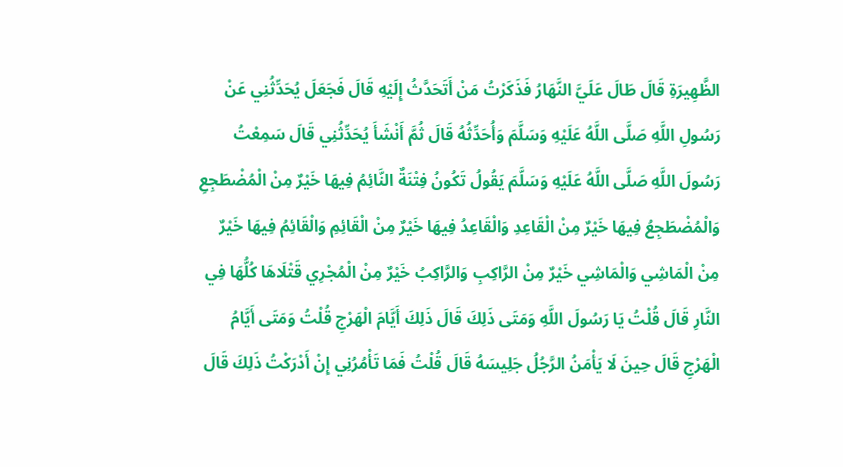الظَّهِيرَةِ قَالَ طَالَ عَلَيَّ النَّهَارُ فَذَكَرْتُ مَنْ أَتَحَدَّثُ إِلَيْهِ قَالَ فَجَعَلَ يُحَدِّثُنِي عَنْ رَسُولِ اللَّهِ صَلَّى اللَّهُ عَلَيْهِ وَسَلَّمَ وَأُحَدِّثُهُ قَالَ ثُمَّ أَنْشَأَ يُحَدِّثُنِي قَالَ سَمِعْتُ رَسُولَ اللَّهِ صَلَّى اللَّهُ عَلَيْهِ وَسَلَّمَ يَقُولُ تَكُونُ فِتْنَةٌ النَّائِمُ فِيهَا خَيْرٌ مِنْ الْمُضْطَجِعِ وَالْمُضْطَجِعُ فِيهَا خَيْرٌ مِنْ الْقَاعِدِ وَالْقَاعِدُ فِيهَا خَيْرٌ مِنْ الْقَائِمِ وَالْقَائِمُ فِيهَا خَيْرٌ مِنْ الْمَاشِي وَالْمَاشِي خَيْرٌ مِنْ الرَّاكِبِ وَالرَّاكِبُ خَيْرٌ مِنْ الْمُجْرِي قَتْلَاهَا كُلُّهَا فِي النَّارِ قَالَ قُلْتُ يَا رَسُولَ اللَّهِ وَمَتَى ذَلِكَ قَالَ ذَلِكَ أَيَّامَ الْهَرْجِ قُلْتُ وَمَتَى أَيَّامُ الْهَرْجِ قَالَ حِينَ لَا يَأْمَنُ الرَّجُلُ جَلِيسَهُ قَالَ قُلْتُ فَمَا تَأْمُرُنِي إِنْ أَدْرَكْتُ ذَلِكَ قَالَ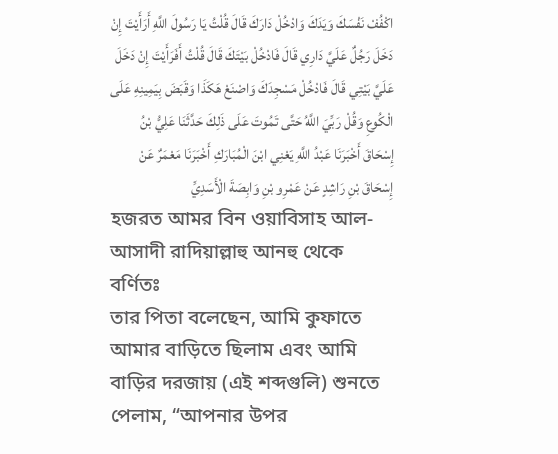اكْفُفْ نَفْسَكَ وَيَدَكَ وَادْخُلْ دَارَكَ قَالَ قُلْتُ يَا رَسُولَ اللَّهِ أَرَأَيْتَ إِنْ دَخَلَ رَجُلٌ عَلَيَّ دَارِي قَالَ فَادْخُلْ بَيْتَكَ قَالَ قُلْتُ أَفَرَأَيْتَ إِنْ دَخَلَ عَلَيَّ بَيْتِي قَالَ فَادْخُلْ مَسْجِدَكَ وَاصْنَعْ هَكَذَا وَقَبَضَ بِيَمِينِهِ عَلَى الْكُوعِ وَقُلْ رَبِّيَ اللَّهُ حَتَّى تَمُوتَ عَلَى ذَلِكَ حَدَّثَنَا عَلِيُّ بْنُ إِسْحَاقَ أَخْبَرَنَا عَبْدُ اللَّهِ يَعْنِي ابْنَ الْمُبَارَكِ أَخْبَرَنَا مَعْمَرٌ عَنْ إِسْحَاقَ بْنِ رَاشِدٍ عَنْ عَمْرِو بْنِ وَابِصَةَ الْأَسَدِيِّ
হজরত আমর বিন ওয়াবিসাহ আল-আসাদী রাদিয়াল্লাহু আনহু থেকে বর্ণিতঃ
তার পিতা বলেছেন, আমি কুফাতে আমার বাড়িতে ছিলাম এবং আমি বাড়ির দরজায় (এই শব্দগুলি) শুনতে পেলাম, “আপনার উপর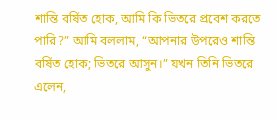শান্তি বর্ষিত হোক, আমি কি ভিতরে প্রবেশ করতে পারি?” আমি বললাম, “আপনার উপরেও শান্তি বর্ষিত হোক; ভিতরে আসুন।” যখন তিনি ভিতরে এলেন,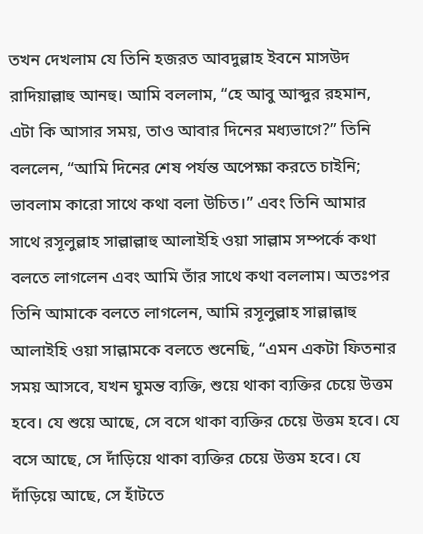তখন দেখলাম যে তিনি হজরত আবদুল্লাহ ইবনে মাসউদ রাদিয়াল্লাহু আনহু। আমি বললাম, “হে আবু আব্দুর রহমান, এটা কি আসার সময়, তাও আবার দিনের মধ্যভাগে?” তিনি বললেন, “আমি দিনের শেষ পর্যন্ত অপেক্ষা করতে চাইনি; ভাবলাম কারো সাথে কথা বলা উচিত।” এবং তিনি আমার সাথে রসূলুল্লাহ সাল্লাল্লাহু আলাইহি ওয়া সাল্লাম সম্পর্কে কথা বলতে লাগলেন এবং আমি তাঁর সাথে কথা বললাম। অতঃপর তিনি আমাকে বলতে লাগলেন, আমি রসূলুল্লাহ সাল্লাল্লাহু আলাইহি ওয়া সাল্লামকে বলতে শুনেছি, “এমন একটা ফিতনার সময় আসবে, যখন ঘুমন্ত ব্যক্তি, শুয়ে থাকা ব্যক্তির চেয়ে উত্তম হবে। যে শুয়ে আছে, সে বসে থাকা ব্যক্তির চেয়ে উত্তম হবে। যে বসে আছে, সে দাঁড়িয়ে থাকা ব্যক্তির চেয়ে উত্তম হবে। যে দাঁড়িয়ে আছে, সে হাঁটতে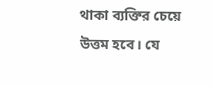থাকা ব্যক্তির চেয়ে উত্তম হবে। যে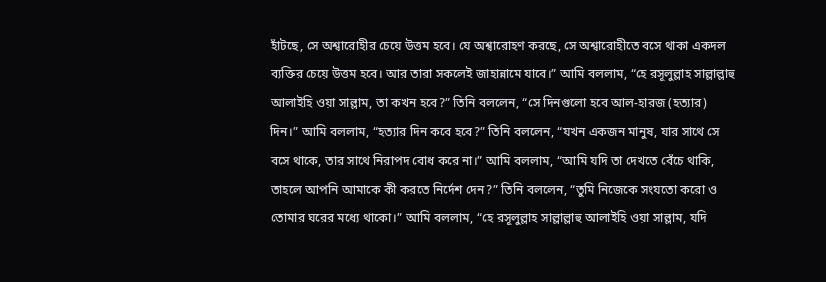হাঁটছে, সে অশ্বারোহীর চেয়ে উত্তম হবে। যে অশ্বারোহণ করছে, সে অশ্বারোহীতে বসে থাকা একদল ব্যক্তির চেয়ে উত্তম হবে। আর তারা সকলেই জাহান্নামে যাবে।” আমি বললাম, “হে রসূলুল্লাহ সাল্লাল্লাহু আলাইহি ওয়া সাল্লাম, তা কখন হবে?” তিনি বললেন, “সে দিনগুলো হবে আল-হারজ (হত্যার) দিন।” আমি বললাম, “হত্যার দিন কবে হবে?” তিনি বললেন, “যখন একজন মানুষ, যার সাথে সে বসে থাকে, তার সাথে নিরাপদ বোধ করে না।” আমি বললাম, “আমি যদি তা দেখতে বেঁচে থাকি, তাহলে আপনি আমাকে কী করতে নির্দেশ দেন?” তিনি বললেন, “তুমি নিজেকে সংযতো করো ও তোমার ঘরের মধ্যে থাকো।” আমি বললাম, “হে রসূলুল্লাহ সাল্লাল্লাহু আলাইহি ওয়া সাল্লাম, যদি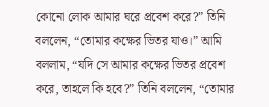কোনো লোক আমার ঘরে প্রবেশ করে?” তিনি বললেন, “তোমার কক্ষের ভিতর যাও।” আমি বললাম, “যদি সে আমার কক্ষের ভিতর প্রবেশ করে, তাহলে কি হবে?” তিনি বললেন, “তোমার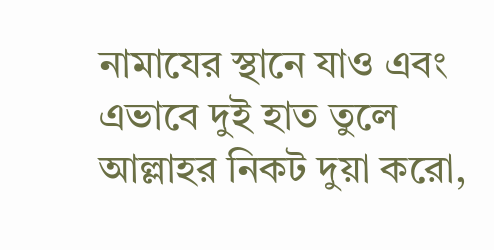নামাযের স্থানে যাও এবং এভাবে দুই হাত তুলে আল্লাহর নিকট দুয়া করো,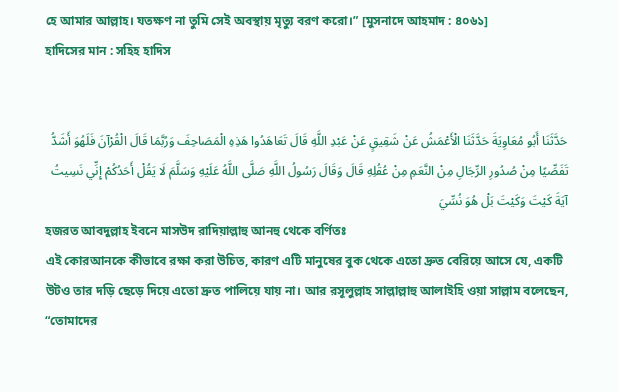হে আমার আল্লাহ। যতক্ষণ না তুমি সেই অবস্থায় মৃত্যু বরণ করো।” [মুসনাদে আহমাদ : ৪০৬১]
হাদিসের মান : সহিহ হাদিস


حَدَّثَنَا أَبُو مُعَاوِيَةَ حَدَّثَنَا الْأَعْمَشُ عَنْ شَقِيقٍ عَنْ عَبْدِ اللَّهِ قَالَ تَعَاهَدُوا هَذِهِ الْمَصَاحِفَ وَرُبَّمَا قَالَ الْقُرْآنَ فَلَهُوَ أَشَدُّ تَفَصِّيًا مِنْ صُدُورِ الرِّجَالِ مِنْ النَّعَمِ مِنْ عُقُلِهِ قَالَ وَقَالَ رَسُولُ اللَّهِ صَلَّى اللَّهُ عَلَيْهِ وَسَلَّمَ لَا يَقُلْ أَحَدُكُمْ إِنِّي نَسِيتُ آيَةَ كَيْتَ وَكَيْتَ بَلْ هُوَ نُسِّيَ
হজরত আবদুল্লাহ ইবনে মাসউদ রাদিয়াল্লাহু আনহু থেকে বর্ণিতঃ
এই কোরআনকে কীভাবে রক্ষা করা উচিত, কারণ এটি মানুষের বুক থেকে এতো দ্রুত বেরিয়ে আসে যে, একটি উটও তার দড়ি ছেড়ে দিয়ে এতো দ্রুত পালিয়ে যায় না। আর রসূলুল্লাহ সাল্লাল্লাহু আলাইহি ওয়া সাল্লাম বলেছেন, “তোমাদের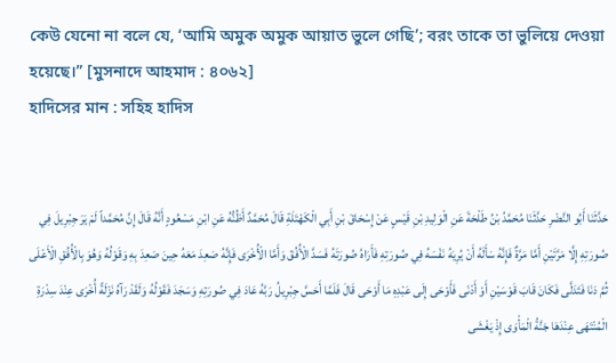কেউ যেনো না বলে যে, ‘আমি অমুক অমুক আয়াত ভুলে গেছি’; বরং তাকে তা ভুলিয়ে দেওয়া হয়েছে।” [মুসনাদে আহমাদ : ৪০৬২]
হাদিসের মান : সহিহ হাদিস


حَدَّثَنَا أَبُو النَّضْرِ حَدَّثَنَا مُحَمَّدُ بْنُ طَلْحَةَ عَنِ الْوَلِيدِ بْنِ قَيْسٍ عَنْ إِسْحَاقَ بْنِ أَبِي الْكَهْتَلَةِ قَالَ مُحَمَّدٌ أَظُنُّهُ عَنِ ابْنِ مَسْعُودٍ أَنَّهُ قَالَ إِنَّ مُحَمَّداً لَمْ يَرَ جِبْرِيلَ فِي صُورَتِهِ إِلَّا مَرَّتَيْنِ أَمَّا مَرَّةٌ فَإِنَّهُ سَأَلَهُ أَنْ يُرِيَهُ نَفْسَهُ فِي صُورَتِهِ فَأَرَاهُ صُورَتَهُ فَسَدَّ الْأُفُقَ وَأَمَّا الْأُخْرَى فَإِنَّهُ صَعِدَ مَعَهُ حِينَ صَعِدَ بِهِ وَقَوْلُهُ وَهُوَ بِالْأُفُقِ الْأَعْلَى ثُمَّ دَنَا فَتَدَلَّى فَكَانَ قَابَ قَوْسَيْنِ أَوْ أَدْنَى فَأَوْحَى إِلَى عَبْدِهِ مَا أَوْحَى قَالَ فَلَمَّا أَحَسَّ جِبْرِيلُ رَبَّهُ عَادَ فِي صُورَتِهِ وَسَجَدَ فَقَوْلُهُ وَلَقَدْ رَآهُ نَزْلَةً أُخْرَى عِنْدَ سِدْرَةِ الْمُنْتَهَى عِنْدَهَا جَنَّةُ الْمَأْوَى إِذْ يَغْشَى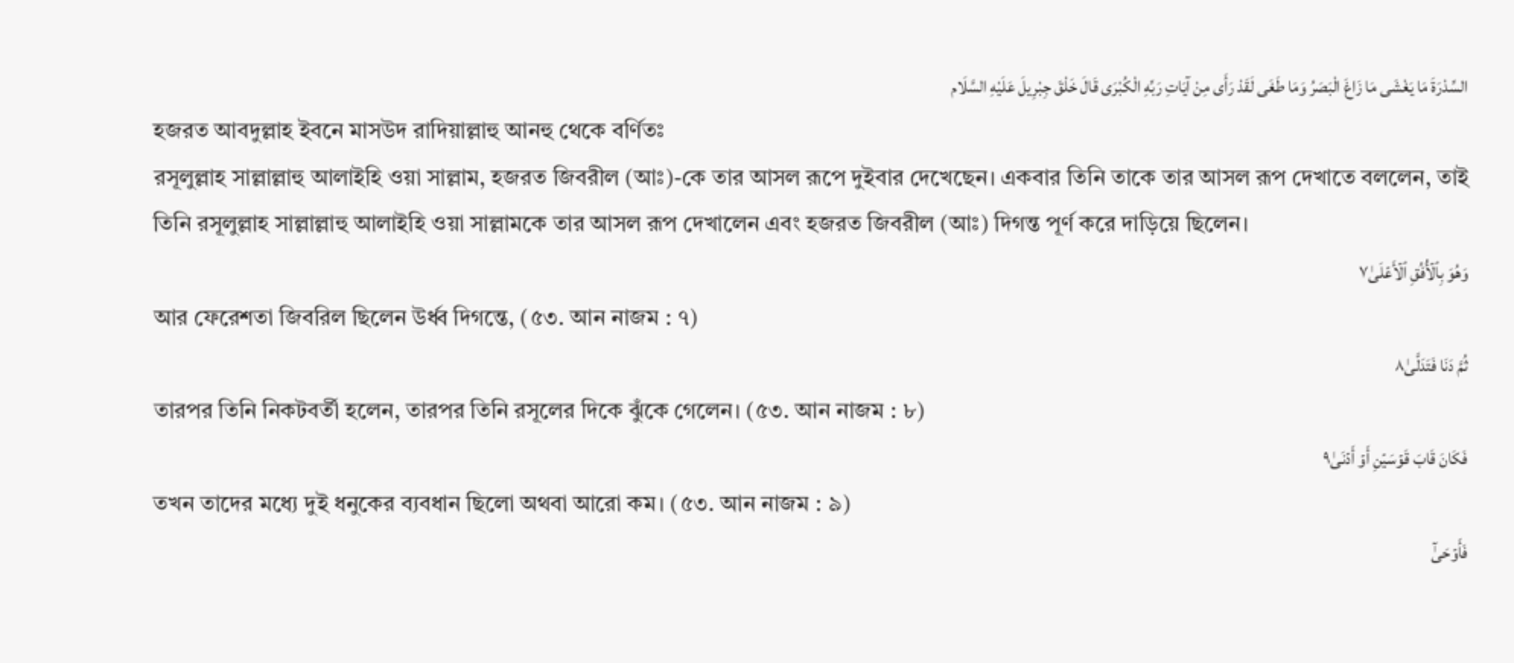السِّدْرَةَ مَا يَغْشَى مَا زَاغَ الْبَصَرُ وَمَا طَغَى لَقَدْ رَأَى مِنْ آيَاتِ رَبِّهِ الْكُبْرَى قَالَ خَلْقَ جِبْرِيلَ عَلَيْهِ السَّلَام
হজরত আবদুল্লাহ ইবনে মাসউদ রাদিয়াল্লাহু আনহু থেকে বর্ণিতঃ
রসূলুল্লাহ সাল্লাল্লাহু আলাইহি ওয়া সাল্লাম, হজরত জিবরীল (আঃ)-কে তার আসল রূপে দুইবার দেখেছেন। একবার তিনি তাকে তার আসল রূপ দেখাতে বললেন, তাই তিনি রসূলুল্লাহ সাল্লাল্লাহু আলাইহি ওয়া সাল্লামকে তার আসল রূপ দেখালেন এবং হজরত জিবরীল (আঃ) দিগন্ত পূর্ণ করে দাড়িয়ে ছিলেন।
وَهُوَ بِٱلۡأُفُقِ ٱلۡأَعۡلَىٰ٧
আর ফেরেশতা জিবরিল ছিলেন উর্ধ্ব দিগন্তে, (৫৩. আন নাজম : ৭)
ثُمَّ دَنَا فَتَدَلَّىٰ٨
তারপর তিনি নিকটবর্তী হলেন, তারপর তিনি রসূলের দিকে ঝুঁকে গেলেন। (৫৩. আন নাজম : ৮)
فَكَانَ قَابَ قَوۡسَيۡنِ أَوۡ أَدۡنَىٰ٩
তখন তাদের মধ্যে দুই ধনুকের ব্যবধান ছিলো অথবা আরো কম। (৫৩. আন নাজম : ৯)
فَأَوۡحَىٰٓ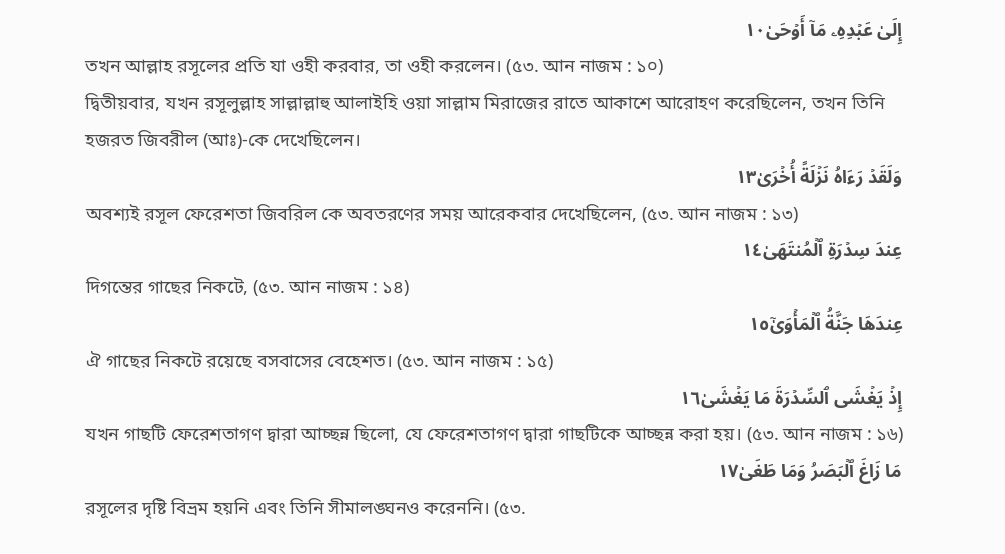إِلَىٰ عَبۡدِهِۦ مَآ أَوۡحَىٰ١٠
তখন আল্লাহ রসূলের প্রতি যা ওহী করবার, তা ওহী করলেন। (৫৩. আন নাজম : ১০)
দ্বিতীয়বার, যখন রসূলুল্লাহ সাল্লাল্লাহু আলাইহি ওয়া সাল্লাম মিরাজের রাতে আকাশে আরোহণ করেছিলেন, তখন তিনি হজরত জিবরীল (আঃ)-কে দেখেছিলেন।
وَلَقَدۡ رَءَاهُ نَزۡلَةً أُخۡرَىٰ١٣
অবশ্যই রসূল ফেরেশতা জিবরিল কে অবতরণের সময় আরেকবার দেখেছিলেন, (৫৩. আন নাজম : ১৩)
عِندَ سِدۡرَةِ ٱلۡمُنتَهَىٰ١٤
দিগন্তের গাছের নিকটে, (৫৩. আন নাজম : ১৪)
عِندَهَا جَنَّةُ ٱلۡمَأۡوَىٰٓ١٥
ঐ গাছের নিকটে রয়েছে বসবাসের বেহেশত। (৫৩. আন নাজম : ১৫)
إِذۡ يَغۡشَى ٱلسِّدۡرَةَ مَا يَغۡشَىٰ١٦
যখন গাছটি ফেরেশতাগণ দ্বারা আচ্ছন্ন ছিলো, যে ফেরেশতাগণ দ্বারা গাছটিকে আচ্ছন্ন করা হয়। (৫৩. আন নাজম : ১৬)
مَا زَاغَ ٱلۡبَصَرُ وَمَا طَغَىٰ١٧
রসূলের দৃষ্টি বিভ্রম হয়নি এবং তিনি সীমালঙ্ঘনও করেননি। (৫৩.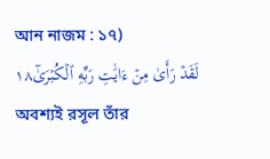আন নাজম : ১৭)
لَقَدۡ رَأَىٰ مِنۡ ءَايَٰتِ رَبِّهِ ٱلۡكُبۡرَىٰٓ١٨
অবশ্যই রসূল তাঁর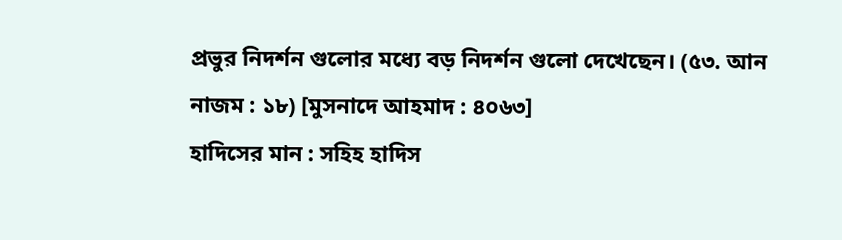প্রভুর নিদর্শন গুলোর মধ্যে বড় নিদর্শন গুলো দেখেছেন। (৫৩. আন নাজম : ১৮) [মুসনাদে আহমাদ : ৪০৬৩]
হাদিসের মান : সহিহ হাদিস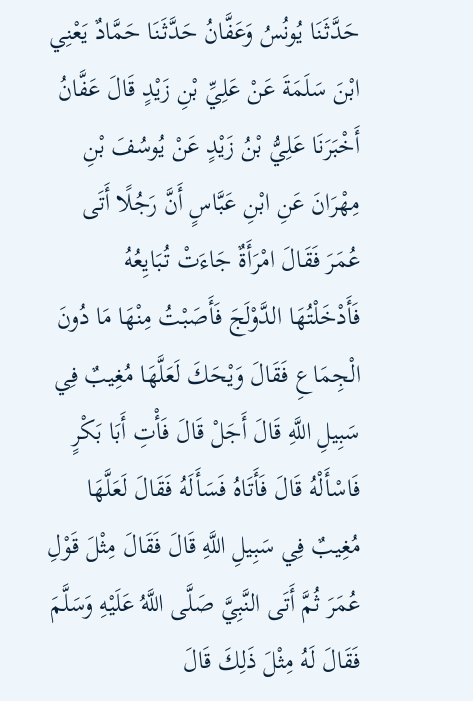حَدَّثَنَا يُونُسُ وَعَفَّانُ حَدَّثَنَا حَمَّادٌ يَعْنِي ابْنَ سَلَمَةَ عَنْ عَلِيِّ بْنِ زَيْدٍ قَالَ عَفَّانُ أَخْبَرَنَا عَلِيُّ بْنُ زَيْدٍ عَنْ يُوسُفَ بْنِ مِهْرَانَ عَنِ ابْنِ عَبَّاسٍ أَنَّ رَجُلًا أَتَى عُمَرَ فَقَالَ امْرَأَةٌ جَاءَتْ تُبَايِعُهُ فَأَدْخَلْتُهَا الدَّوْلَجَ فَأَصَبْتُ مِنْهَا مَا دُونَ الْجِمَاعِ فَقَالَ وَيْحَكَ لَعَلَّهَا مُغِيبٌ فِي سَبِيلِ اللَّهِ قَالَ أَجَلْ قَالَ فَأْتِ أَبَا بَكْرٍ فَاسْأَلْهُ قَالَ فَأَتَاهُ فَسَأَلَهُ فَقَالَ لَعَلَّهَا مُغِيبٌ فِي سَبِيلِ اللَّهِ قَالَ فَقَالَ مِثْلَ قَوْلِ عُمَرَ ثُمَّ أَتَى النَّبِيَّ صَلَّى اللَّهُ عَلَيْهِ وَسَلَّمَ فَقَالَ لَهُ مِثْلَ ذَلِكَ قَالَ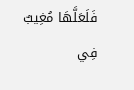فَلَعَلَّهَا مُغِيبٌ فِي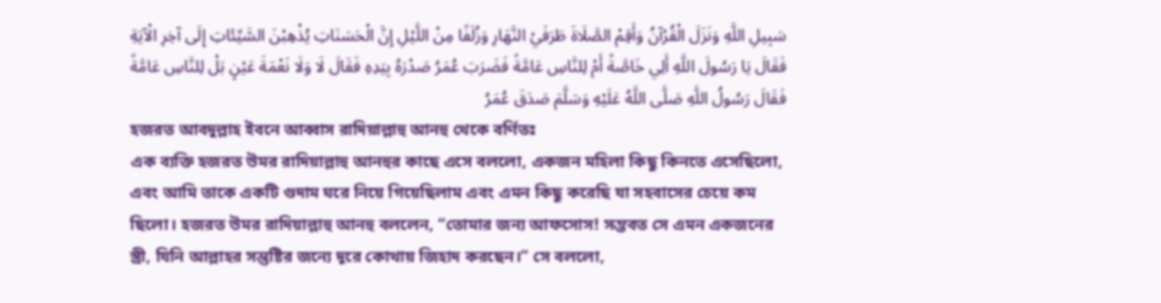سَبِيلِ اللَّهِ وَنَزَلَ الْقُرْآنُ وَأَقِمْ الصَّلَاةَ طَرَفَيْ النَّهَارِ وَزُلَفًا مِنْ اللَّيْلِ إِنَّ الْحَسَنَاتِ يُذْهِبْنَ السَّيِّئَاتِ إِلَى آخِرِ الْآيَةِ فَقَالَ يَا رَسُولَ اللَّهِ أَلِي خَاصَّةً أَمْ لِلنَّاسِ عَامَّةً فَضَرَبَ عُمَرُ صَدْرَهُ بِيَدِهِ فَقَالَ لَا وَلَا نَعْمَةَ عَيْنٍ بَلْ لِلنَّاسِ عَامَّةً فَقَالَ رَسُولُ اللَّهِ صَلَّى اللَّهُ عَلَيْهِ وَسَلَّمَ صَدَقَ عُمَرُ
হজরত আবদুল্লাহ ইবনে আব্বাস রাদিয়াল্লাহু আনহু থেকে বর্ণিতঃ
এক ব্যক্তি হজরত উমর রাদিয়াল্লাহু আনহুর কাছে এসে বললো, একজন মহিলা কিছু কিনতে এসেছিলো, এবং আমি তাকে একটি গুদাম ঘরে নিয়ে গিয়েছিলাম এবং এমন কিছু করেছি যা সহবাসের চেয়ে কম ছিলো। হজরত উমর রাদিয়াল্লাহু আনহু বললেন, “তোমার জন্য আফসোস! সম্ভবত সে এমন একজনের স্ত্রী, যিনি আল্লাহর সন্তুষ্টির জন্যে দূরে কোথায় জিহাদ করছেন।” সে বললো,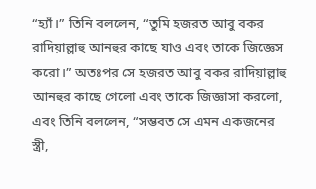“হ্যাঁ।” তিনি বললেন, “তুমি হজরত আবু বকর রাদিয়াল্লাহু আনহুর কাছে যাও এবং তাকে জিজ্ঞেস করো।” অতঃপর সে হজরত আবু বকর রাদিয়াল্লাহু আনহুর কাছে গেলো এবং তাকে জিজ্ঞাসা করলো, এবং তিনি বললেন, “সম্ভবত সে এমন একজনের স্ত্রী,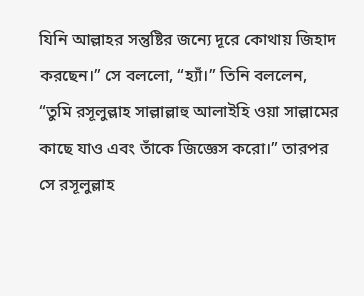যিনি আল্লাহর সন্তুষ্টির জন্যে দূরে কোথায় জিহাদ করছেন।” সে বললো, “হ্যাঁ।” তিনি বললেন, “তুমি রসূলুল্লাহ সাল্লাল্লাহু আলাইহি ওয়া সাল্লামের কাছে যাও এবং তাঁকে জিজ্ঞেস করো।” তারপর সে রসূলুল্লাহ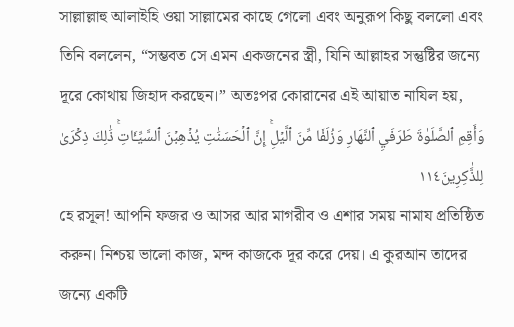সাল্লাল্লাহু আলাইহি ওয়া সাল্লামের কাছে গেলো এবং অনুরূপ কিছু বললো এবং তিনি বললেন, “সম্ভবত সে এমন একজনের স্ত্রী, যিনি আল্লাহর সন্তুষ্টির জন্যে দূরে কোথায় জিহাদ করছেন।” অতঃপর কোরানের এই আয়াত নাযিল হয়,
وَأَقِمِ ٱلصَّلَوٰةَ طَرَفَيِ ٱلنَّهَارِ وَزُلَفٗا مِّنَ ٱلَّيۡلِۚ إِنَّ ٱلۡحَسَنَٰتِ يُذۡهِبۡنَ ٱلسَّيِّـَٔاتِۚ ذَٰلِكَ ذِكۡرَىٰ لِلذَّٰكِرِينَ١١٤
হে রসূল! আপনি ফজর ও আসর আর মাগরীব ও এশার সময় নামায প্রতিষ্ঠিত করুন। নিশ্চয় ভালো কাজ, মন্দ কাজকে দূর করে দেয়। এ কুরআন তাদের জন্যে একটি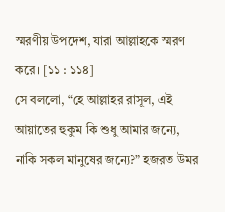স্মরণীয় উপদেশ, যারা আল্লাহকে স্মরণ করে। [১১ : ১১৪]
সে বললো, “হে আল্লাহর রাসূল, এই আয়াতের হুকুম কি শুধু আমার জন্যে, নাকি সকল মানুষের জন্যে?” হজরত উমর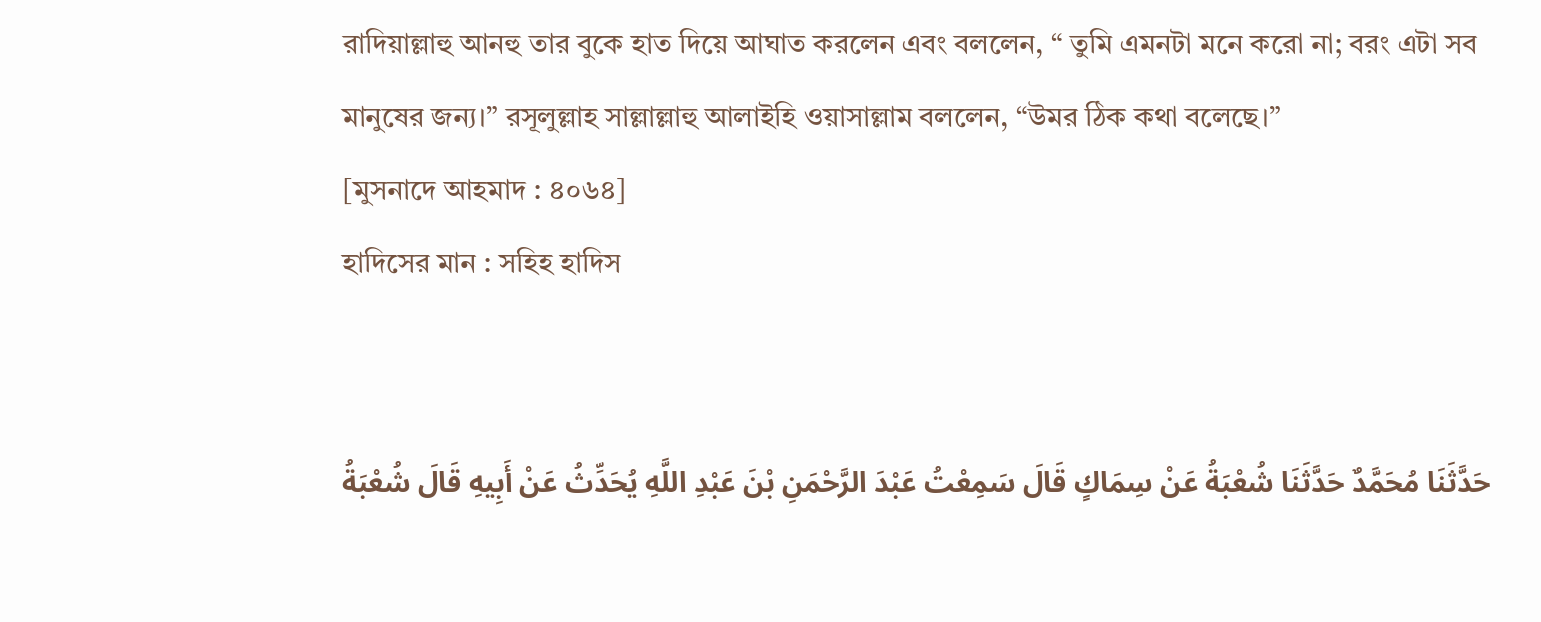রাদিয়াল্লাহু আনহু তার বুকে হাত দিয়ে আঘাত করলেন এবং বললেন, “ তুমি এমনটা মনে করো না; বরং এটা সব মানুষের জন্য।” রসূলুল্লাহ সাল্লাল্লাহু আলাইহি ওয়াসাল্লাম বললেন, “উমর ঠিক কথা বলেছে।”
[মুসনাদে আহমাদ : ৪০৬৪]
হাদিসের মান : সহিহ হাদিস


حَدَّثَنَا مُحَمَّدٌ حَدَّثَنَا شُعْبَةُ عَنْ سِمَاكٍ قَالَ سَمِعْتُ عَبْدَ الرَّحْمَنِ بْنَ عَبْدِ اللَّهِ يُحَدِّثُ عَنْ أَبِيهِ قَالَ شُعْبَةُ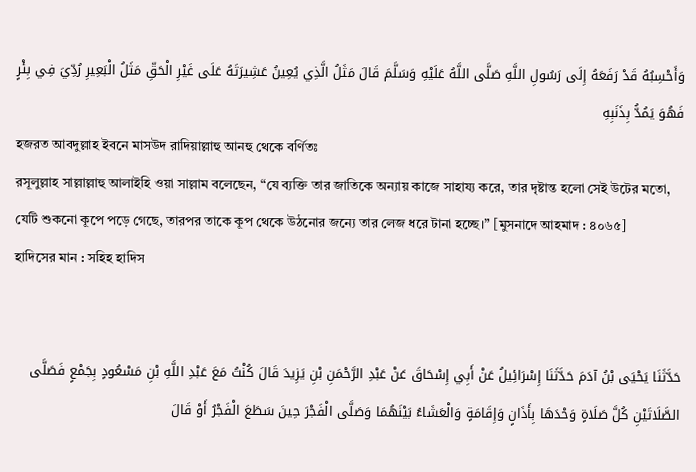وَأَحْسِبُهُ قَدْ رَفَعَهُ إِلَى رَسُولِ اللَّهِ صَلَّى اللَّهُ عَلَيْهِ وَسَلَّمَ قَالَ مَثَلُ الَّذِي يُعِينُ عَشِيرَتَهُ عَلَى غَيْرِ الْحَقِّ مَثَلُ الْبَعِيرِ رُدِّيَ فِي بِئْرٍ فَهُوَ يَمُدُّ بِذَنَبِهِ
হজরত আবদুল্লাহ ইবনে মাসউদ রাদিয়াল্লাহু আনহু থেকে বর্ণিতঃ
রসূলুল্লাহ সাল্লাল্লাহু আলাইহি ওয়া সাল্লাম বলেছেন, “যে ব্যক্তি তার জাতিকে অন্যায় কাজে সাহায্য করে, তার দৃষ্টান্ত হলো সেই উটের মতো, যেটি শুকনো কূপে পড়ে গেছে, তারপর তাকে কূপ থেকে উঠনোর জন্যে তার লেজ ধরে টানা হচ্ছে।” [মুসনাদে আহমাদ : ৪০৬৫]
হাদিসের মান : সহিহ হাদিস


حَدَّثَنَا يَحْيَى بْنُ آدَمَ حَدَّثَنَا إِسْرَائِيلُ عَنْ أَبِي إِسْحَاقَ عَنْ عَبْدِ الرَّحْمَنِ بْنِ يَزِيدَ قَالَ كُنْتُ مَعَ عَبْدِ اللَّهِ بْنِ مَسْعُودٍ بِجَمْعٍ فَصَلَّى الصَّلَاتَيْنِ كُلَّ صَلَاةٍ وَحْدَهَا بِأَذَانٍ وَإِقَامَةٍ وَالْعَشَاءُ بَيْنَهُمَا وَصَلَّى الْفَجْرَ حِينَ سَطَعَ الْفَجْرُ أَوْ قَالَ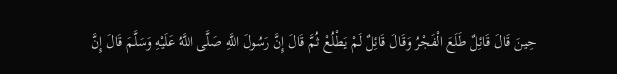حِينَ قَالَ قَائِلٌ طَلَعَ الْفَجْرُ وَقَالَ قَائِلٌ لَمْ يَطْلُعْ ثُمَّ قَالَ إِنَّ رَسُولَ اللَّهِ صَلَّى اللَّهُ عَلَيْهِ وَسَلَّمَ قَالَ إِنَّ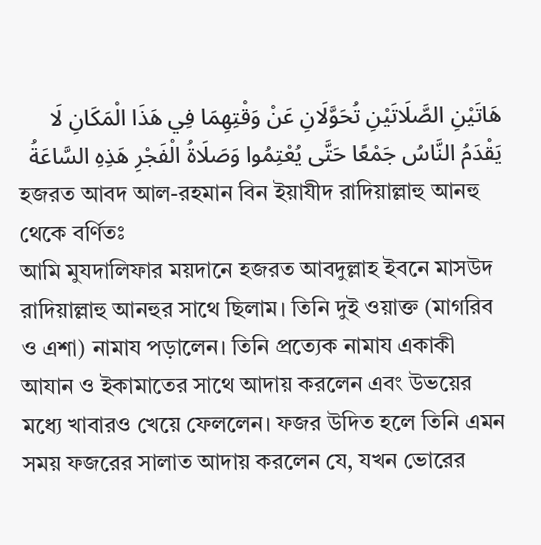هَاتَيْنِ الصَّلَاتَيْنِ تُحَوَّلَانِ عَنْ وَقْتِهِمَا فِي هَذَا الْمَكَانِ لَا يَقْدَمُ النَّاسُ جَمْعًا حَتَّى يُعْتِمُوا وَصَلَاةُ الْفَجْرِ هَذِهِ السَّاعَةُ
হজরত আবদ আল-রহমান বিন ইয়াযীদ রাদিয়াল্লাহু আনহু থেকে বর্ণিতঃ
আমি মুযদালিফার ময়দানে হজরত আবদুল্লাহ ইবনে মাসউদ রাদিয়াল্লাহু আনহুর সাথে ছিলাম। তিনি দুই ওয়াক্ত (মাগরিব ও এশা) নামায পড়ালেন। তিনি প্রত্যেক নামায একাকী আযান ও ইকামাতের সাথে আদায় করলেন এবং উভয়ের মধ্যে খাবারও খেয়ে ফেললেন। ফজর উদিত হলে তিনি এমন সময় ফজরের সালাত আদায় করলেন যে, যখন ভোরের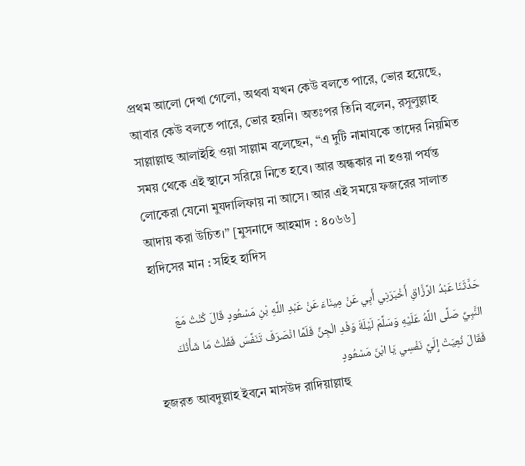প্রথম আলো দেখা গেলো, অথবা যখন কেউ বলতে পারে, ভোর হয়েছে, আবার কেউ বলতে পারে, ভোর হয়নি। অতঃপর তিনি বলেন, রসূলুল্লাহ সাল্লাল্লাহু আলাইহি ওয়া সাল্লাম বলেছেন, “এ দুটি নামাযকে তাদের নিয়মিত সময় থেকে এই স্থানে সরিয়ে নিতে হবে। আর অন্ধকার না হওয়া পর্যন্ত লোকেরা যেনো মুযদালিফায় না আসে। আর এই সময়ে ফজরের সালাত আদায় করা উচিত।” [মুসনাদে আহমাদ : ৪০৬৬]
হাদিসের মান : সহিহ হাদিস

حَدَّثَنَا عَبْدُ الرَّزَّاقِ أَخْبَرَنِي أَبِي عَنْ مِينَاءَ عَنْ عَبْدِ اللَّهِ بْنِ مَسْعُودٍ قَالَ كُنْتُ مَعَ النَّبِيِّ صَلَّى اللَّهُ عَلَيْهِ وَسَلَّمَ لَيْلَةَ وَفْدِ الْجِنِّ فَلَمَّا انْصَرَفَ تَنَفَّسَ فَقُلْتُ مَا شَأْنُكَ فَقَالَ نُعِيَتْ إِلَيَّ نَفْسِي يَا ابْنَ مَسْعُودٍ
হজরত আবদুল্লাহ ইবনে মাসউদ রাদিয়াল্লাহু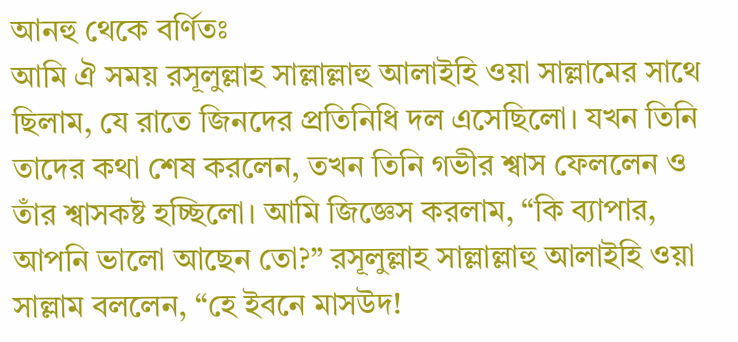আনহু থেকে বর্ণিতঃ
আমি ঐ সময় রসূলুল্লাহ সাল্লাল্লাহু আলাইহি ওয়া সাল্লামের সাথে ছিলাম, যে রাতে জিনদের প্রতিনিধি দল এসেছিলো। যখন তিনি তাদের কথা শেষ করলেন, তখন তিনি গভীর শ্বাস ফেললেন ও তাঁর শ্বাসকষ্ট হচ্ছিলো। আমি জিজ্ঞেস করলাম, “কি ব্যাপার, আপনি ভালো আছেন তো?” রসূলুল্লাহ সাল্লাল্লাহু আলাইহি ওয়া সাল্লাম বললেন, “হে ইবনে মাসউদ!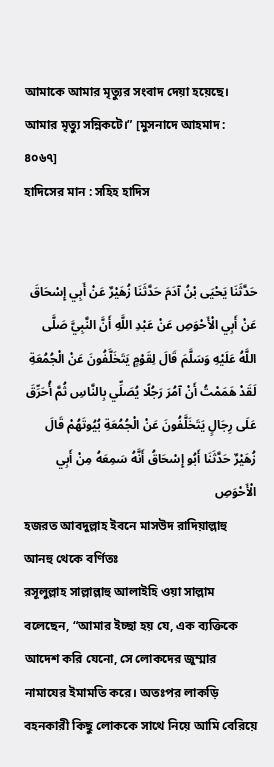আমাকে আমার মৃত্যুর সংবাদ দেয়া হয়েছে। আমার মৃত্যু সন্নিকটে।” [মুসনাদে আহমাদ : ৪০৬৭]
হাদিসের মান : সহিহ হাদিস


حَدَّثَنَا يَحْيَى بْنُ آدَمَ حَدَّثَنَا زُهَيْرٌ عَنْ أَبِي إِسْحَاقَ عَنْ أَبِي الْأَحْوَصِ عَنْ عَبْدِ اللَّهِ أَنَّ النَّبِيَّ صَلَّى اللَّهُ عَلَيْهِ وَسَلَّمَ قَالَ لِقَوْمٍ يَتَخَلَّفُونَ عَنْ الْجُمُعَةِ لَقَدْ هَمَمْتُ أَنْ آمُرَ رَجُلًا يُصَلِّي بِالنَّاسِ ثُمَّ أُحَرِّقَ عَلَى رِجَالٍ يَتَخَلَّفُونَ عَنْ الْجُمُعَةِ بُيُوتَهُمْ قَالَ زُهَيْرٌ حَدَّثَنَا أَبُو إِسْحَاقُ أَنَّهُ سَمِعَهُ مِنْ أَبِي الْأَحْوَصِ
হজরত আবদুল্লাহ ইবনে মাসউদ রাদিয়াল্লাহু আনহু থেকে বর্ণিতঃ
রসূলুল্লাহ সাল্লাল্লাহু আলাইহি ওয়া সাল্লাম বলেছেন, “আমার ইচ্ছা হয় যে, এক ব্যক্তিকে আদেশ করি যেনো, সে লোকদের জুম্মার নামাযের ইমামতি করে। অতঃপর লাকড়ি বহনকারী কিছু লোককে সাথে নিয়ে আমি বেরিয়ে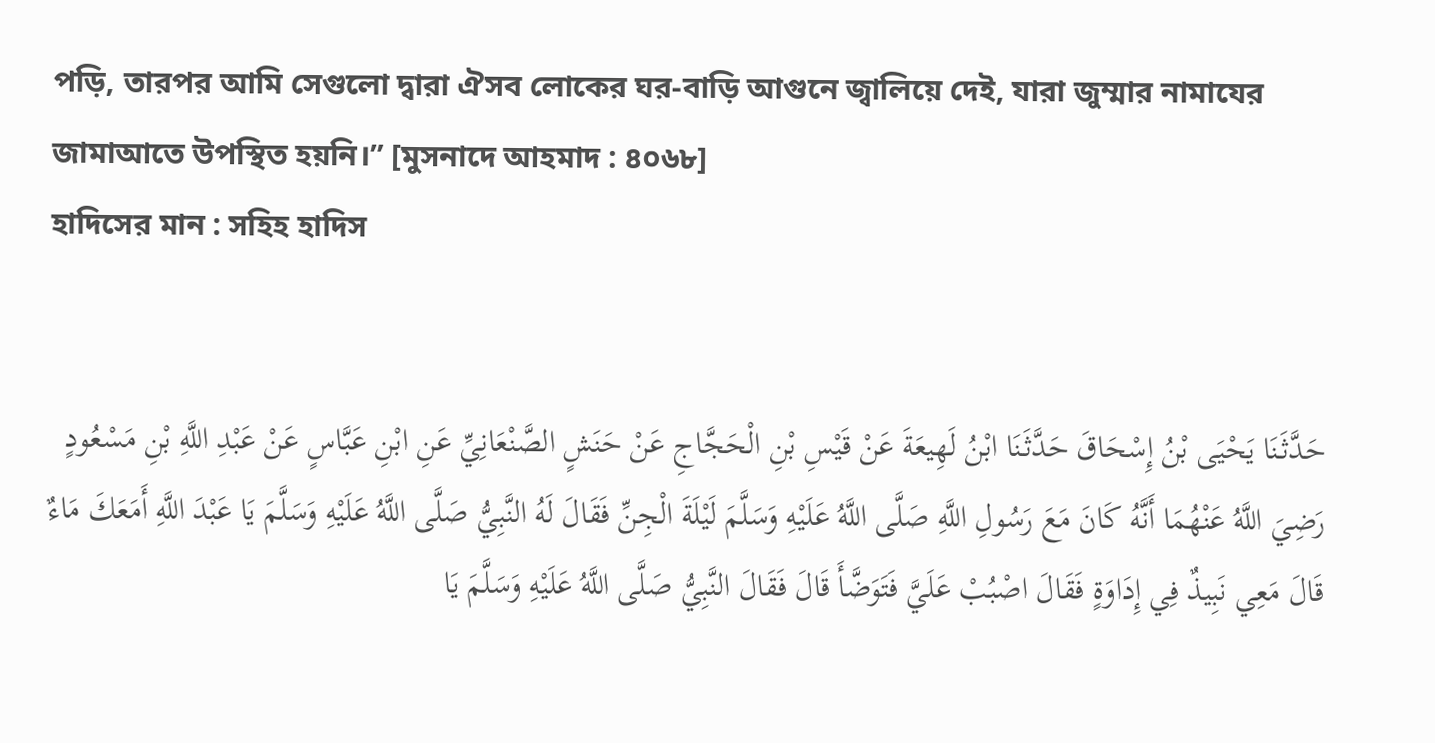পড়ি, তারপর আমি সেগুলো দ্বারা ঐসব লোকের ঘর-বাড়ি আগুনে জ্বালিয়ে দেই, যারা জুম্মার নামাযের জামাআতে উপস্থিত হয়নি।” [মুসনাদে আহমাদ : ৪০৬৮]
হাদিসের মান : সহিহ হাদিস


حَدَّثَنَا يَحْيَى بْنُ إِسْحَاقَ حَدَّثَنَا ابْنُ لَهِيعَةَ عَنْ قَيْسِ بْنِ الْحَجَّاجِ عَنْ حَنَشٍ الصَّنْعَانِيِّ عَنِ ابْنِ عَبَّاسٍ عَنْ عَبْدِ اللَّهِ بْنِ مَسْعُودٍ رَضِيَ اللَّهُ عَنْهُمَا أَنَّهُ كَانَ مَعَ رَسُولِ اللَّهِ صَلَّى اللَّهُ عَلَيْهِ وَسَلَّمَ لَيْلَةَ الْجِنِّ فَقَالَ لَهُ النَّبِيُّ صَلَّى اللَّهُ عَلَيْهِ وَسَلَّمَ يَا عَبْدَ اللَّهِ أَمَعَكَ مَاءٌ قَالَ مَعِي نَبِيذٌ فِي إِدَاوَةٍ فَقَالَ اصْبُبْ عَلَيَّ فَتَوَضَّأَ قَالَ فَقَالَ النَّبِيُّ صَلَّى اللَّهُ عَلَيْهِ وَسَلَّمَ يَا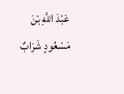عَبْدَ اللَّهِ بْنَ مَسْعُودٍ شَرَابٌ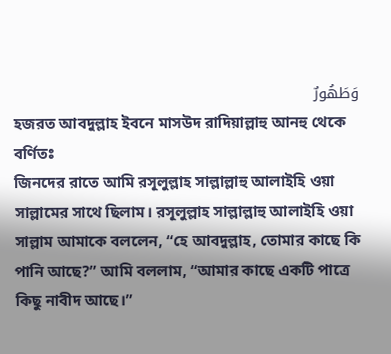وَطَهُورٌ
হজরত আবদুল্লাহ ইবনে মাসউদ রাদিয়াল্লাহু আনহু থেকে বর্ণিতঃ
জিনদের রাতে আমি রসূলুল্লাহ সাল্লাল্লাহু আলাইহি ওয়া সাল্লামের সাথে ছিলাম। রসূলুল্লাহ সাল্লাল্লাহু আলাইহি ওয়া সাল্লাম আমাকে বললেন, “হে আবদুল্লাহ, তোমার কাছে কি পানি আছে?” আমি বললাম, “আমার কাছে একটি পাত্রে কিছু নাবীদ আছে।”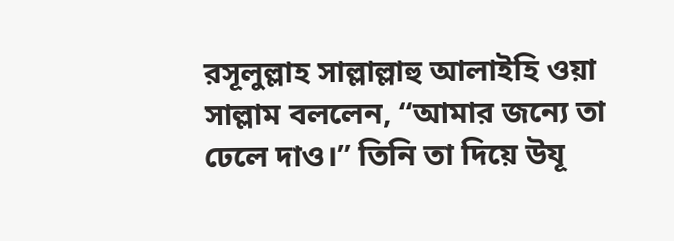রসূলুল্লাহ সাল্লাল্লাহু আলাইহি ওয়া সাল্লাম বললেন, “আমার জন্যে তা ঢেলে দাও।” তিনি তা দিয়ে উযূ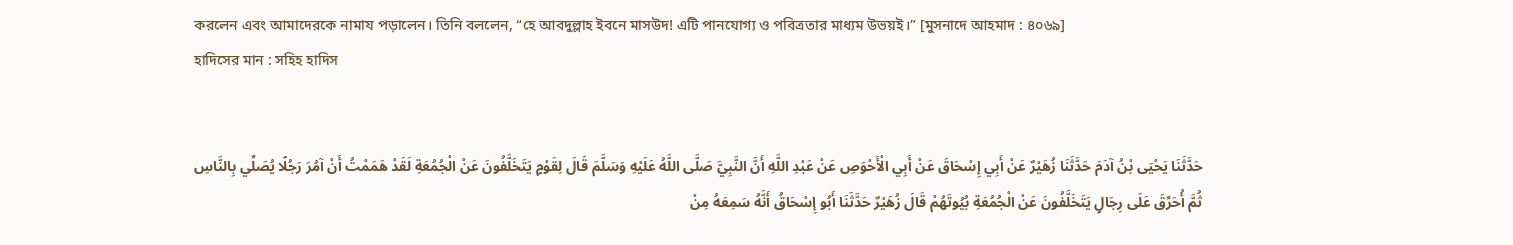করলেন এবং আমাদেরকে নামায পড়ালেন। তিনি বললেন, “হে আবদুল্লাহ ইবনে মাসউদ! এটি পানযোগ্য ও পবিত্রতার মাধ্যম উভয়ই।” [মুসনাদে আহমাদ : ৪০৬৯]
হাদিসের মান : সহিহ হাদিস


حَدَّثَنَا يَحْيَى بْنُ آدَمَ حَدَّثَنَا زُهَيْرٌ عَنْ أَبِي إِسْحَاقَ عَنْ أَبِي الْأَحْوَصِ عَنْ عَبْدِ اللَّهِ أَنَّ النَّبِيَّ صَلَّى اللَّهُ عَلَيْهِ وَسَلَّمَ قَالَ لِقَوْمٍ يَتَخَلَّفُونَ عَنْ الْجُمُعَةِ لَقَدْ هَمَمْتُ أَنْ آمُرَ رَجُلًا يُصَلِّي بِالنَّاسِ ثُمَّ أُحَرِّقَ عَلَى رِجَالٍ يَتَخَلَّفُونَ عَنْ الْجُمُعَةِ بُيُوتَهُمْ قَالَ زُهَيْرٌ حَدَّثَنَا أَبُو إِسْحَاقُ أَنَّهُ سَمِعَهُ مِنْ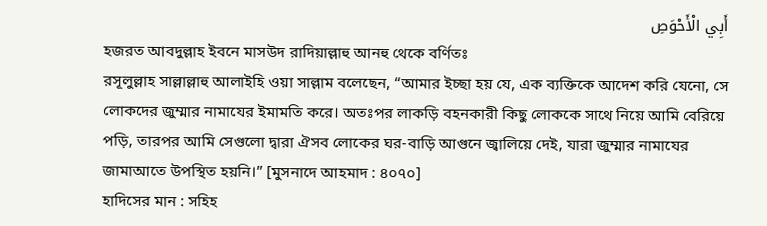أَبِي الْأَحْوَصِ
হজরত আবদুল্লাহ ইবনে মাসউদ রাদিয়াল্লাহু আনহু থেকে বর্ণিতঃ
রসূলুল্লাহ সাল্লাল্লাহু আলাইহি ওয়া সাল্লাম বলেছেন, “আমার ইচ্ছা হয় যে, এক ব্যক্তিকে আদেশ করি যেনো, সে লোকদের জুম্মার নামাযের ইমামতি করে। অতঃপর লাকড়ি বহনকারী কিছু লোককে সাথে নিয়ে আমি বেরিয়ে পড়ি, তারপর আমি সেগুলো দ্বারা ঐসব লোকের ঘর-বাড়ি আগুনে জ্বালিয়ে দেই, যারা জুম্মার নামাযের জামাআতে উপস্থিত হয়নি।” [মুসনাদে আহমাদ : ৪০৭০]
হাদিসের মান : সহিহ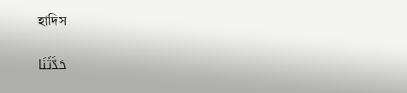হাদিস

حَدَّثَنَا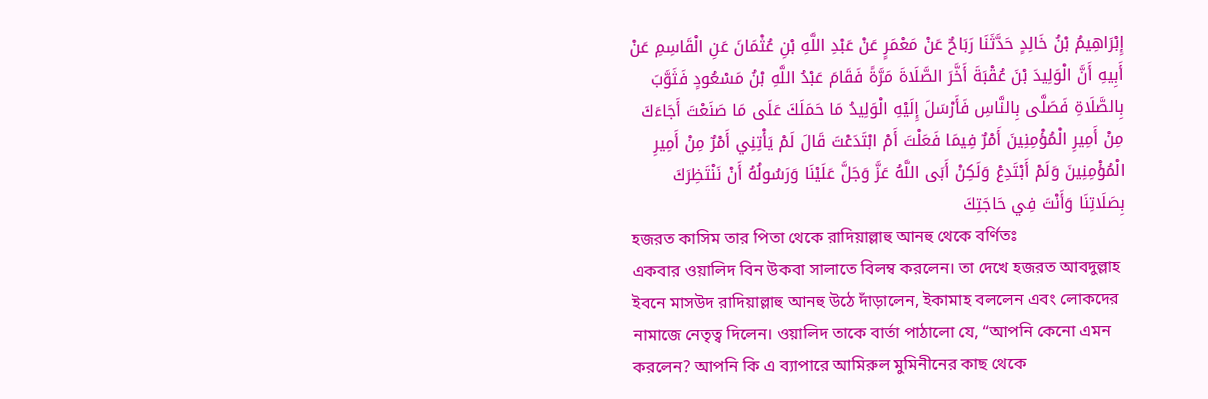إِبْرَاهِيمُ بْنُ خَالِدٍ حَدَّثَنَا رَبَاحٌ عَنْ مَعْمَرٍ عَنْ عَبْدِ اللَّهِ بْنِ عُثْمَانَ عَنِ الْقَاسِمِ عَنْ أَبِيهِ أَنَّ الْوَلِيدَ بْنَ عُقْبَةَ أَخَّرَ الصَّلَاةَ مَرَّةً فَقَامَ عَبْدُ اللَّهِ بْنُ مَسْعُودٍ فَثَوَّبَ بِالصَّلَاةِ فَصَلَّى بِالنَّاسِ فَأَرْسَلَ إِلَيْهِ الْوَلِيدُ مَا حَمَلَكَ عَلَى مَا صَنَعْتَ أَجَاءَكَ مِنْ أَمِيرِ الْمُؤْمِنِينَ أَمْرٌ فِيمَا فَعَلْتَ أَمْ ابْتَدَعْتَ قَالَ لَمْ يَأْتِنِي أَمْرٌ مِنْ أَمِيرِ الْمُؤْمِنِينَ وَلَمْ أَبْتَدِعْ وَلَكِنْ أَبَى اللَّهُ عَزَّ وَجَلَّ عَلَيْنَا وَرَسُولُهُ أَنْ نَنْتَظِرَكَ بِصَلَاتِنَا وَأَنْتَ فِي حَاجَتِكَ
হজরত কাসিম তার পিতা থেকে রাদিয়াল্লাহু আনহু থেকে বর্ণিতঃ
একবার ওয়ালিদ বিন উকবা সালাতে বিলম্ব করলেন। তা দেখে হজরত আবদুল্লাহ ইবনে মাসউদ রাদিয়াল্লাহু আনহু উঠে দাঁড়ালেন, ইকামাহ বললেন এবং লোকদের নামাজে নেতৃত্ব দিলেন। ওয়ালিদ তাকে বার্তা পাঠালো যে, “আপনি কেনো এমন করলেন? আপনি কি এ ব্যাপারে আমিরুল মুমিনীনের কাছ থেকে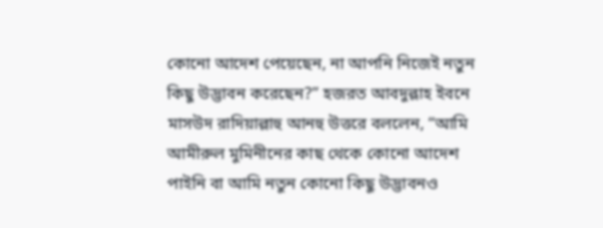কোনো আদেশ পেয়েছেন, না আপনি নিজেই নতুন কিছু উদ্ভাবন করেছেন?” হজরত আবদুল্লাহ ইবনে মাসউদ রাদিয়াল্লাহু আনহু উত্তরে বললেন, “আমি আমীরুল মুমিনীনের কাছ থেকে কোনো আদেশ পাইনি বা আমি নতুন কোনো কিছু উদ্ভাবনও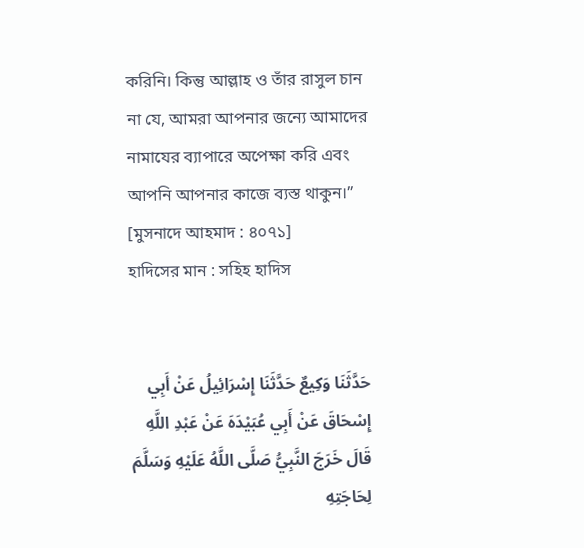করিনি। কিন্তু আল্লাহ ও তাঁর রাসুল চান না যে, আমরা আপনার জন্যে আমাদের নামাযের ব্যাপারে অপেক্ষা করি এবং আপনি আপনার কাজে ব্যস্ত থাকুন।” [মুসনাদে আহমাদ : ৪০৭১]
হাদিসের মান : সহিহ হাদিস


حَدَّثَنَا وَكِيعٌ حَدَّثَنَا إِسْرَائِيلُ عَنْ أَبِي إِسْحَاقَ عَنْ أَبِي عُبَيْدَهَ عَنْ عَبْدِ اللَّهِ قَالَ خَرَجَ النَّبِيُّ صَلَّى اللَّهُ عَلَيْهِ وَسَلَّمَ لِحَاجَتِهِ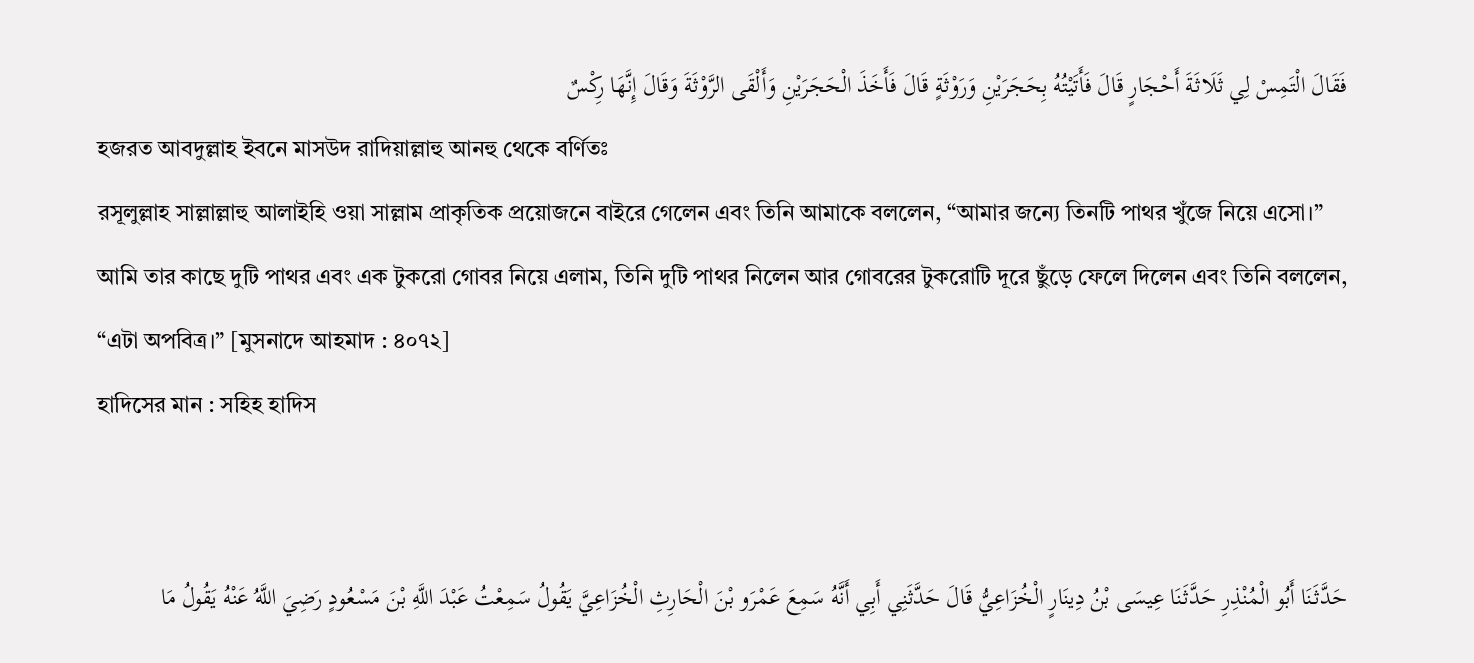فَقَالَ الْتَمِسْ لِي ثَلَاثَةَ أَحْجَارٍ قَالَ فَأَتَيْتُهُ بِحَجَرَيْنِ وَرَوْثَةٍ قَالَ فَأَخَذَ الْحَجَرَيْنِ وَأَلْقَى الرَّوْثَةَ وَقَالَ إِنَّهَا رِكْسٌ
হজরত আবদুল্লাহ ইবনে মাসউদ রাদিয়াল্লাহু আনহু থেকে বর্ণিতঃ
রসূলুল্লাহ সাল্লাল্লাহু আলাইহি ওয়া সাল্লাম প্রাকৃতিক প্রয়োজনে বাইরে গেলেন এবং তিনি আমাকে বললেন, “আমার জন্যে তিনটি পাথর খুঁজে নিয়ে এসো।” আমি তার কাছে দুটি পাথর এবং এক টুকরো গোবর নিয়ে এলাম, তিনি দুটি পাথর নিলেন আর গোবরের টুকরোটি দূরে ছুঁড়ে ফেলে দিলেন এবং তিনি বললেন, “এটা অপবিত্র।” [মুসনাদে আহমাদ : ৪০৭২]
হাদিসের মান : সহিহ হাদিস


حَدَّثَنَا أَبُو الْمُنْذِرِ حَدَّثَنَا عِيسَى بْنُ دِينَارٍ الْخُزَاعِيُّ قَالَ حَدَّثَنِي أَبِي أَنَّهُ سَمِعَ عَمْرَو بْنَ الْحَارِثِ الْخُزَاعِيَّ يَقُولُ سَمِعْتُ عَبْدَ اللَّهِ بْنَ مَسْعُودٍ رَضِيَ اللَّهُ عَنْهُ يَقُولُ مَا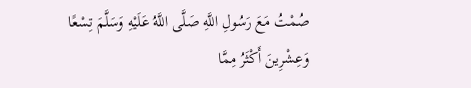صُمْتُ مَعَ رَسُولِ اللَّهِ صَلَّى اللَّهُ عَلَيْهِ وَسَلَّمَ تِسْعًا وَعِشْرِينَ أَكْثَرُ مِمَّا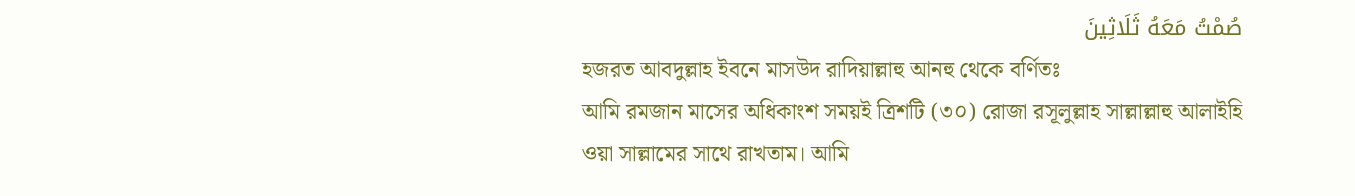صُمْتُ مَعَهُ ثَلَاثِينَ
হজরত আবদুল্লাহ ইবনে মাসউদ রাদিয়াল্লাহু আনহু থেকে বর্ণিতঃ
আমি রমজান মাসের অধিকাংশ সময়ই ত্রিশটি (৩০) রোজা রসূলুল্লাহ সাল্লাল্লাহু আলাইহি ওয়া সাল্লামের সাথে রাখতাম। আমি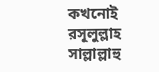কখনোই রসূলুল্লাহ সাল্লাল্লাহু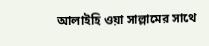আলাইহি ওয়া সাল্লামের সাথে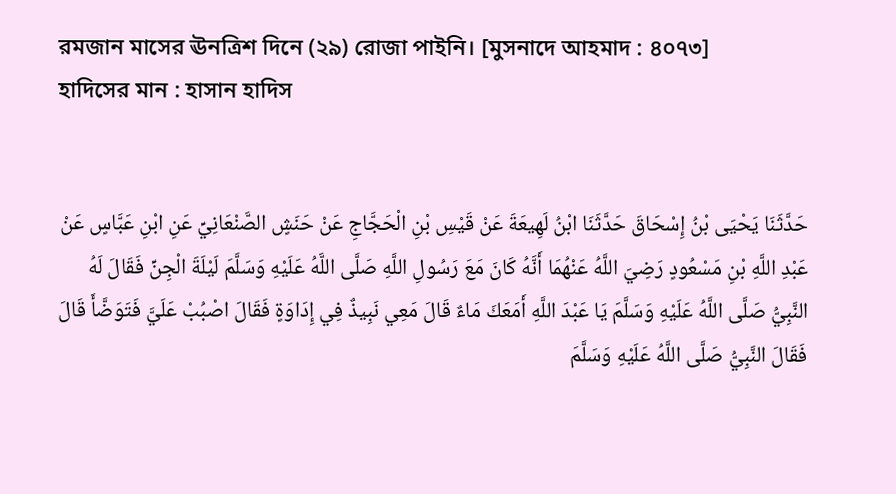রমজান মাসের ঊনত্রিশ দিনে (২৯) রোজা পাইনি। [মুসনাদে আহমাদ : ৪০৭৩]
হাদিসের মান : হাসান হাদিস


حَدَّثَنَا يَحْيَى بْنُ إِسْحَاقَ حَدَّثَنَا ابْنُ لَهِيعَةَ عَنْ قَيْسِ بْنِ الْحَجَّاجِ عَنْ حَنَشٍ الصَّنْعَانِيِّ عَنِ ابْنِ عَبَّاسٍ عَنْ عَبْدِ اللَّهِ بْنِ مَسْعُودٍ رَضِيَ اللَّهُ عَنْهُمَا أَنَّهُ كَانَ مَعَ رَسُولِ اللَّهِ صَلَّى اللَّهُ عَلَيْهِ وَسَلَّمَ لَيْلَةَ الْجِنِّ فَقَالَ لَهُ النَّبِيُّ صَلَّى اللَّهُ عَلَيْهِ وَسَلَّمَ يَا عَبْدَ اللَّهِ أَمَعَكَ مَاءٌ قَالَ مَعِي نَبِيذٌ فِي إِدَاوَةٍ فَقَالَ اصْبُبْ عَلَيَّ فَتَوَضَّأَ قَالَ فَقَالَ النَّبِيُّ صَلَّى اللَّهُ عَلَيْهِ وَسَلَّمَ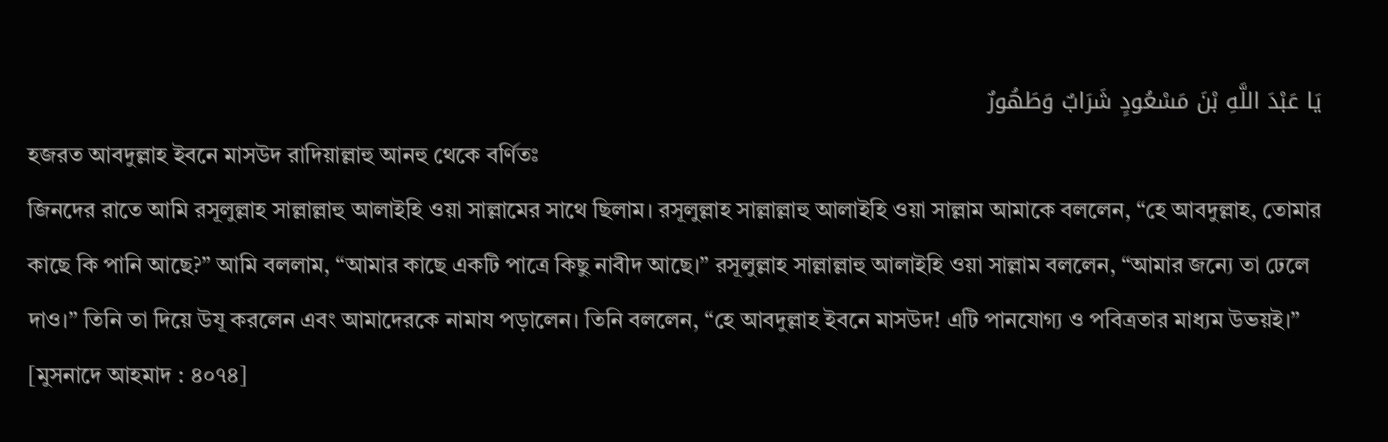يَا عَبْدَ اللَّهِ بْنَ مَسْعُودٍ شَرَابٌ وَطَهُورٌ
হজরত আবদুল্লাহ ইবনে মাসউদ রাদিয়াল্লাহু আনহু থেকে বর্ণিতঃ
জিনদের রাতে আমি রসূলুল্লাহ সাল্লাল্লাহু আলাইহি ওয়া সাল্লামের সাথে ছিলাম। রসূলুল্লাহ সাল্লাল্লাহু আলাইহি ওয়া সাল্লাম আমাকে বললেন, “হে আবদুল্লাহ, তোমার কাছে কি পানি আছে?” আমি বললাম, “আমার কাছে একটি পাত্রে কিছু নাবীদ আছে।” রসূলুল্লাহ সাল্লাল্লাহু আলাইহি ওয়া সাল্লাম বললেন, “আমার জন্যে তা ঢেলে দাও।” তিনি তা দিয়ে উযূ করলেন এবং আমাদেরকে নামায পড়ালেন। তিনি বললেন, “হে আবদুল্লাহ ইবনে মাসউদ! এটি পানযোগ্য ও পবিত্রতার মাধ্যম উভয়ই।” [মুসনাদে আহমাদ : ৪০৭৪]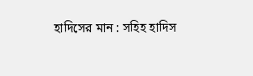হাদিসের মান : সহিহ হাদিস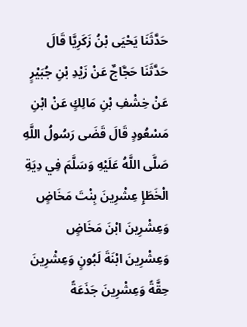حَدَّثَنَا يَحْيَى بْنُ زَكَرِيَّا قَالَ حَدَّثَنَا حَجَّاجٌ عَنْ زَيْدِ بْنِ جُبَيْرٍ عَنْ خِشْفِ بْنِ مَالِكٍ عَنْ ابْنِ مَسْعُودٍ قَالَ قَضَى رَسُولُ اللَّهِ صَلَّى اللَّهُ عَلَيْهِ وَسَلَّمَ فِي دِيَةِ الْخَطَإِ عِشْرِينَ بِنْتَ مَخَاضٍ وَعِشْرِينَ ابْنَ مَخَاضٍ وَعِشْرِينَ ابْنَةَ لَبُونٍ وَعِشْرِينَ حِقَّةً وَعِشْرِينَ جَذَعَةً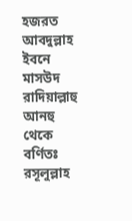হজরত আবদুল্লাহ ইবনে মাসউদ রাদিয়াল্লাহু আনহু থেকে বর্ণিতঃ
রসূলুল্লাহ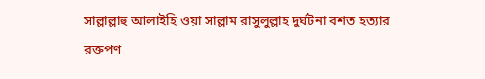সাল্লাল্লাহু আলাইহি ওয়া সাল্লাম রাসুলুল্লাহ দুর্ঘটনা বশত হত্যার রক্তপণ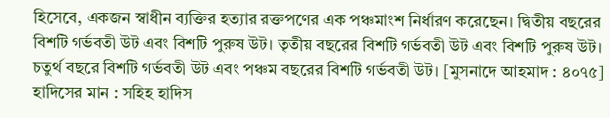হিসেবে, একজন স্বাধীন ব্যক্তির হত্যার রক্তপণের এক পঞ্চমাংশ নির্ধারণ করেছেন। দ্বিতীয় বছরের বিশটি গর্ভবতী উট এবং বিশটি পুরুষ উট। তৃতীয় বছরের বিশটি গর্ভবতী উট এবং বিশটি পুরুষ উট। চতুর্থ বছরে বিশটি গর্ভবতী উট এবং পঞ্চম বছরের বিশটি গর্ভবতী উট। [মুসনাদে আহমাদ : ৪০৭৫]
হাদিসের মান : সহিহ হাদিস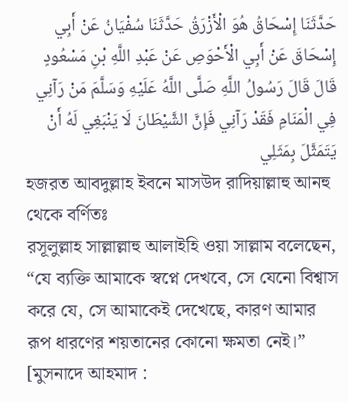حَدَّثَنَا إِسْحَاقُ هُوَ الْأَزْرَقُ حَدَّثَنَا سُفْيَانُ عَنْ أَبِي إِسْحَاقَ عَنْ أَبِي الْأَحْوَصِ عَنْ عَبْدِ اللَّهِ بْنِ مَسْعُودٍ قَالَ قَالَ رَسُولُ اللَّهِ صَلَّى اللَّهُ عَلَيْهِ وَسَلَّمَ مَنْ رَآنِي فِي الْمَنَامِ فَقَدْ رَآنِي فَإِنَّ الشَّيْطَانَ لَا يَنْبَغِي لَهُ أَنْ يَتَمَثَّلَ بِمَثَلِي
হজরত আবদুল্লাহ ইবনে মাসউদ রাদিয়াল্লাহু আনহু থেকে বর্ণিতঃ
রসূলুল্লাহ সাল্লাল্লাহু আলাইহি ওয়া সাল্লাম বলেছেন, “যে ব্যক্তি আমাকে স্বপ্নে দেখবে, সে যেনো বিশ্বাস করে যে, সে আমাকেই দেখেছে, কারণ আমার রূপ ধারণের শয়তানের কোনো ক্ষমতা নেই।” [মুসনাদে আহমাদ :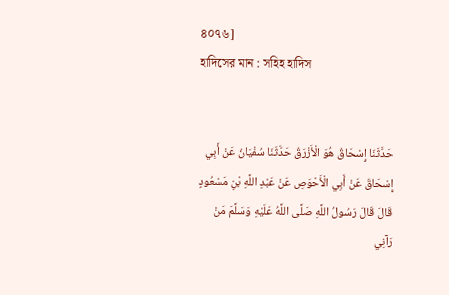৪০৭৬]
হাদিসের মান : সহিহ হাদিস


حَدَّثَنَا إِسْحَاقُ هُوَ الْأَزْرَقُ حَدَّثَنَا سُفْيَانُ عَنْ أَبِي إِسْحَاقَ عَنْ أَبِي الْأَحْوَصِ عَنْ عَبْدِ اللَّهِ بْنِ مَسْعُودٍ قَالَ قَالَ رَسُولُ اللَّهِ صَلَّى اللَّهُ عَلَيْهِ وَسَلَّمَ مَنْ رَآنِي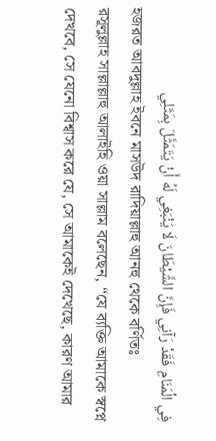فِي الْمَنَامِ فَقَدْ رَآنِي فَإِنَّ الشَّيْطَانَ لَا يَنْبَغِي لَهُ أَنْ يَتَمَثَّلَ بِمَثَلِي
হজরত আবদুল্লাহ ইবনে মাসউদ রাদিয়াল্লাহু আনহু থেকে বর্ণিতঃ
রসূলুল্লাহ সাল্লাল্লাহু আলাইহি ওয়া সাল্লাম বলেছেন, “যে ব্যক্তি আমাকে স্বপ্নে দেখবে, সে যেনো বিশ্বাস করে যে, সে আমাকেই দেখেছে, কারণ আমার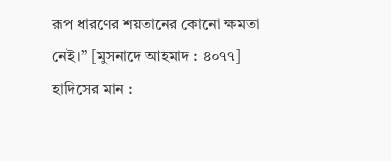রূপ ধারণের শয়তানের কোনো ক্ষমতা নেই।” [মুসনাদে আহমাদ : ৪০৭৭]
হাদিসের মান :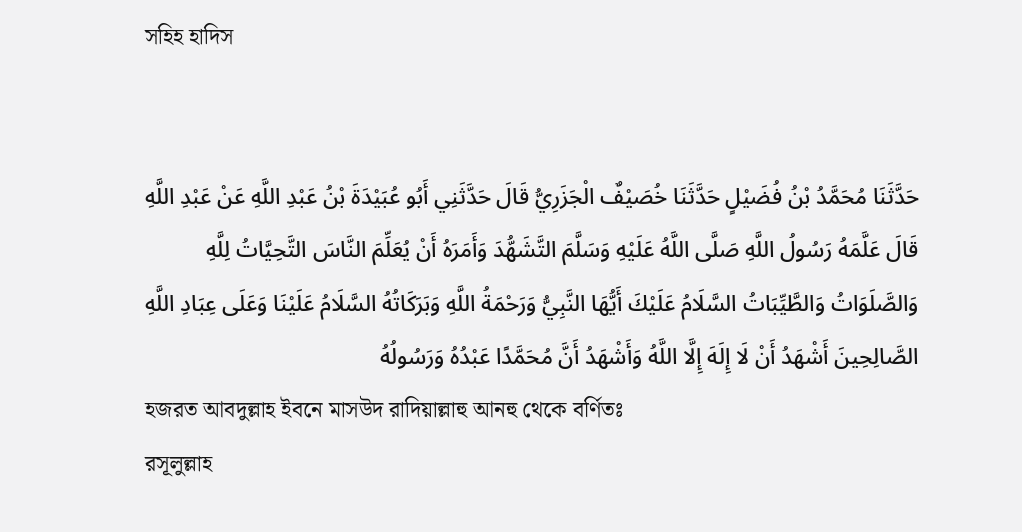সহিহ হাদিস


حَدَّثَنَا مُحَمَّدُ بْنُ فُضَيْلٍ حَدَّثَنَا خُصَيْفٌ الْجَزَرِيُّ قَالَ حَدَّثَنِي أَبُو عُبَيْدَةَ بْنُ عَبْدِ اللَّهِ عَنْ عَبْدِ اللَّهِ قَالَ عَلَّمَهُ رَسُولُ اللَّهِ صَلَّى اللَّهُ عَلَيْهِ وَسَلَّمَ التَّشَهُّدَ وَأَمَرَهُ أَنْ يُعَلِّمَ النَّاسَ التَّحِيَّاتُ لِلَّهِ وَالصَّلَوَاتُ وَالطَّيِّبَاتُ السَّلَامُ عَلَيْكَ أَيُّهَا النَّبِيُّ وَرَحْمَةُ اللَّهِ وَبَرَكَاتُهُ السَّلَامُ عَلَيْنَا وَعَلَى عِبَادِ اللَّهِ الصَّالِحِينَ أَشْهَدُ أَنْ لَا إِلَهَ إِلَّا اللَّهُ وَأَشْهَدُ أَنَّ مُحَمَّدًا عَبْدُهُ وَرَسُولُهُ
হজরত আবদুল্লাহ ইবনে মাসউদ রাদিয়াল্লাহু আনহু থেকে বর্ণিতঃ
রসূলুল্লাহ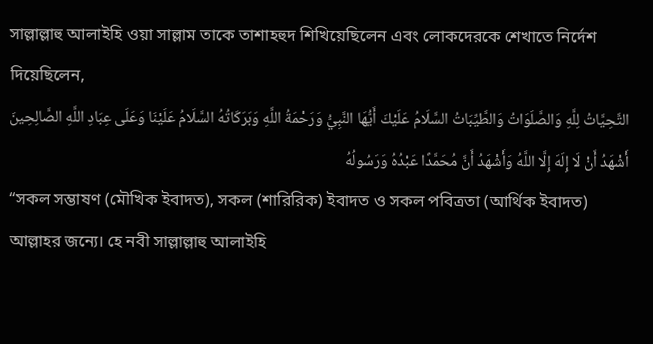সাল্লাল্লাহু আলাইহি ওয়া সাল্লাম তাকে তাশাহহুদ শিখিয়েছিলেন এবং লোকদেরকে শেখাতে নির্দেশ দিয়েছিলেন,
التَّحِيَّاتُ لِلَّهِ وَالصَّلَوَاتُ وَالطَّيِّبَاتُ السَّلَامُ عَلَيْكَ أَيُّهَا النَّبِيُّ وَرَحْمَةُ اللَّهِ وَبَرَكَاتُهُ السَّلَامُ عَلَيْنَا وَعَلَى عِبَادِ اللَّهِ الصَّالِحِينَ أَشْهَدُ أَنْ لَا إِلَهَ إِلَّا اللَّهُ وَأَشْهَدُ أَنَّ مُحَمَّدًا عَبْدُهُ وَرَسُولُهُ
“সকল সম্ভাষণ (মৌখিক ইবাদত), সকল (শারিরিক) ইবাদত ও সকল পবিত্রতা (আর্থিক ইবাদত) আল্লাহর জন্যে। হে নবী সাল্লাল্লাহু আলাইহি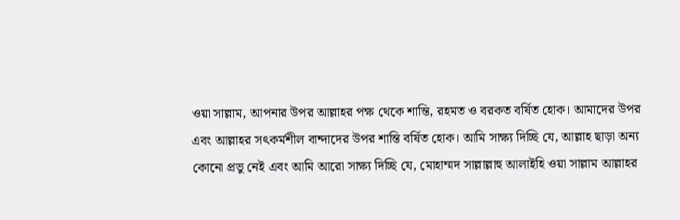ওয়া সাল্লাম, আপনার উপর আল্লাহর পক্ষ থেকে শান্তি, রহমত ও বরকত বর্ষিত হোক। আমাদের উপর এবং আল্লাহর সৎকর্মশীল বান্দাদের উপর শান্তি বর্ষিত হোক। আমি সাক্ষ্য দিচ্ছি যে, আল্লাহ ছাড়া অন্য কোনো প্রভু নেই এবং আমি আরো সাক্ষ্য দিচ্ছি যে, মোহাম্মদ সাল্লাল্লাহু আলাইহি ওয়া সাল্লাম আল্লাহর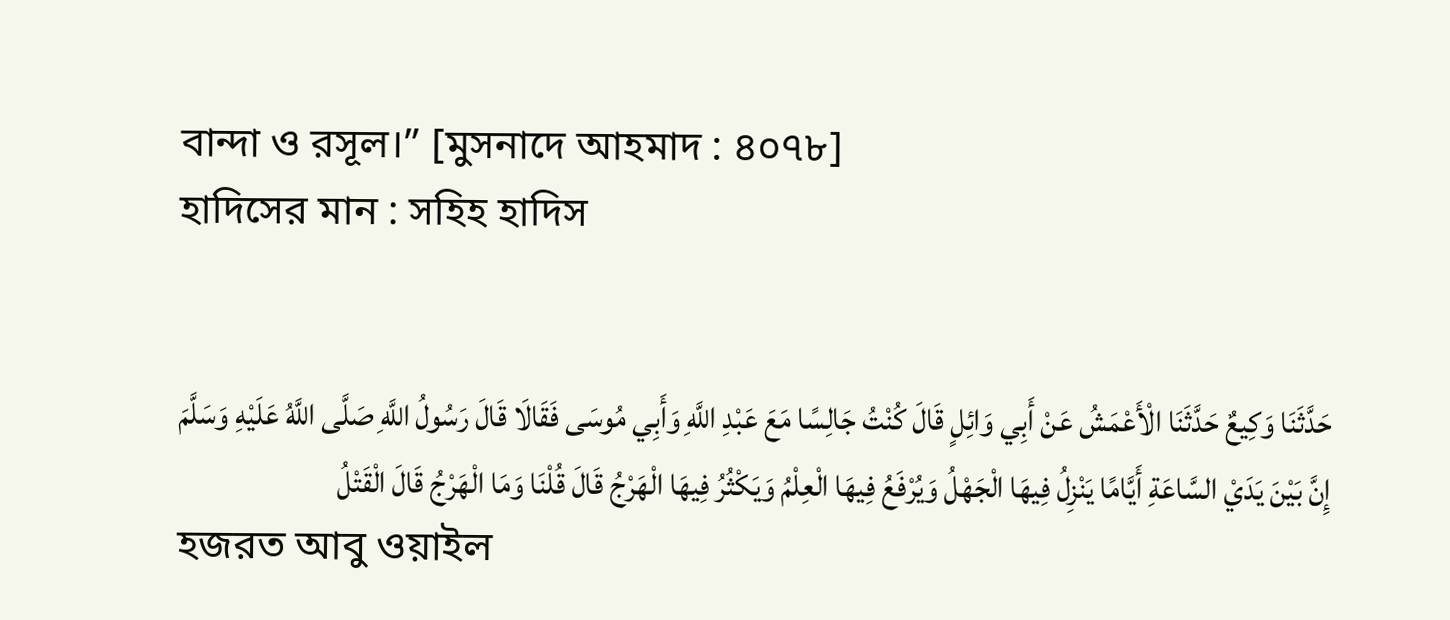বান্দা ও রসূল।” [মুসনাদে আহমাদ : ৪০৭৮]
হাদিসের মান : সহিহ হাদিস


حَدَّثَنَا وَكِيعٌ حَدَّثَنَا الْأَعْمَشُ عَنْ أَبِي وَائِلٍ قَالَ كُنْتُ جَالِسًا مَعَ عَبْدِ اللَّهِ وَأَبِي مُوسَى فَقَالَا قَالَ رَسُولُ اللَّهِ صَلَّى اللَّهُ عَلَيْهِ وَسَلَّمَ إِنَّ بَيْنَ يَدَيْ السَّاعَةِ أَيَّامًا يَنْزِلُ فِيهَا الْجَهْلُ وَيُرْفَعُ فِيهَا الْعِلْمُ وَيَكْثُرُ فِيهَا الْهَرْجُ قَالَ قُلْنَا وَمَا الْهَرْجُ قَالَ الْقَتْلُ
হজরত আবু ওয়াইল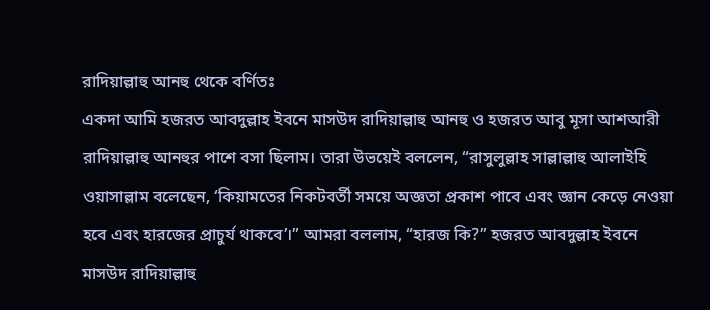রাদিয়াল্লাহু আনহু থেকে বর্ণিতঃ
একদা আমি হজরত আবদুল্লাহ ইবনে মাসউদ রাদিয়াল্লাহু আনহু ও হজরত আবু মূসা আশআরী রাদিয়াল্লাহু আনহুর পাশে বসা ছিলাম। তারা উভয়েই বললেন, “রাসুলুল্লাহ সাল্লাল্লাহু আলাইহি ওয়াসাল্লাম বলেছেন, ‘কিয়ামতের নিকটবর্তী সময়ে অজ্ঞতা প্রকাশ পাবে এবং জ্ঞান কেড়ে নেওয়া হবে এবং হারজের প্রাচুর্য থাকবে’।” আমরা বললাম, “হারজ কি?” হজরত আবদুল্লাহ ইবনে মাসউদ রাদিয়াল্লাহু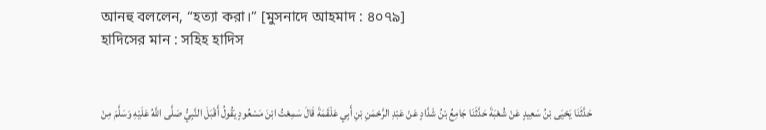আনহু বললেন, “হত্যা করা।” [মুসনাদে আহমাদ : ৪০৭৯]
হাদিসের মান : সহিহ হাদিস


حَدَّثَنَا يَحْيَى بْنُ سَعِيدٍ عَنْ شُعْبَةَ حَدَّثَنَا جَامِعُ بْنُ شَدَّادٍ عَنْ عَبْدِ الرَّحْمَنِ بْنِ أَبِي عَلْقَمَةَ قَالَ سَمِعْتُ ابْنَ مَسْعُودٍ يَقُولُ أَقْبَلَ النَّبِيُّ صَلَّى اللَّهُ عَلَيْهِ وَسَلَّمَ مِنْ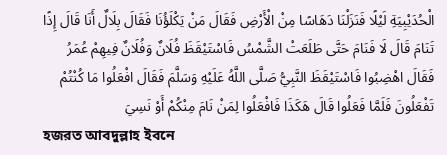الْحُدَيْبِيَةِ لَيْلًا فَنَزَلْنَا دَهَاسًا مِنْ الْأَرْضِ فَقَالَ مَنْ يَكْلَؤُنَا فَقَالَ بِلَالٌ أَنَا قَالَ إِذًا تَنَامَ قَالَ لَا فَنَامَ حَتَّى طَلَعَتْ الشَّمْسُ فَاسْتَيْقَظَ فُلَانٌ وَفُلَانٌ فِيهِمْ عُمَرُ فَقَالَ اهْضِبُوا فَاسْتَيْقَظَ النَّبِيُّ صَلَّى اللَّهُ عَلَيْهِ وَسَلَّمَ فَقَالَ افْعَلُوا مَا كُنْتُمْ تَفْعَلُونَ فَلَمَّا فَعَلُوا قَالَ هَكَذَا فَافْعَلُوا لِمَنْ نَامَ مِنْكُمْ أَوْ نَسِيَ
হজরত আবদুল্লাহ ইবনে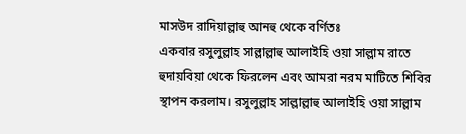মাসউদ রাদিয়াল্লাহু আনহু থেকে বর্ণিতঃ
একবার রসুলুল্লাহ সাল্লাল্লাহু আলাইহি ওয়া সাল্লাম রাতে হুদায়বিয়া থেকে ফিরলেন এবং আমরা নরম মাটিতে শিবির স্থাপন করলাম। রসুলুল্লাহ সাল্লাল্লাহু আলাইহি ওয়া সাল্লাম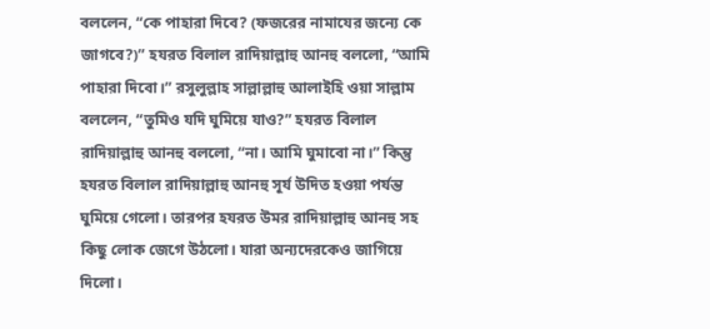বললেন, “কে পাহারা দিবে? (ফজরের নামাযের জন্যে কে জাগবে?)” হযরত বিলাল রাদিয়াল্লাহু আনহু বললো, “আমি পাহারা দিবো।” রসুলুল্লাহ সাল্লাল্লাহু আলাইহি ওয়া সাল্লাম বললেন, “তুমিও যদি ঘুমিয়ে যাও?” হযরত বিলাল রাদিয়াল্লাহু আনহু বললো, “না। আমি ঘুমাবো না।” কিন্তু হযরত বিলাল রাদিয়াল্লাহু আনহু সূর্য উদিত হওয়া পর্যন্ত ঘুমিয়ে গেলো। তারপর হযরত উমর রাদিয়াল্লাহু আনহু সহ কিছু লোক জেগে উঠলো। যারা অন্যদেরকেও জাগিয়ে দিলো।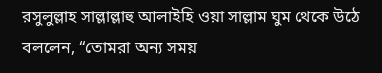রসুলুল্লাহ সাল্লাল্লাহু আলাইহি ওয়া সাল্লাম ঘুম থেকে উঠে বললেন, “তোমরা অন্য সময়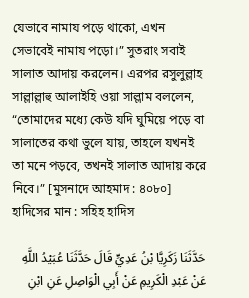যেভাবে নামায পড়ে থাকো, এখন সেভাবেই নামায পড়ো।” সুতরাং সবাই সালাত আদায় করলেন। এরপর রসুলুল্লাহ সাল্লাল্লাহু আলাইহি ওয়া সাল্লাম বললেন, “তোমাদের মধ্যে কেউ যদি ঘুমিয়ে পড়ে বা সালাতের কথা ভুলে যায়, তাহলে যখনই তা মনে পড়বে, তখনই সালাত আদায় করে নিবে।” [মুসনাদে আহমাদ : ৪০৮০]
হাদিসের মান : সহিহ হাদিস

حَدَّثَنَا زَكَرِيَّا بْنُ عَدِيٍّ قَالَ حَدَّثَنَا عُبَيْدُ اللَّهِ عَنْ عَبْدِ الْكَرِيمِ عَنْ أَبِي الْوَاصِلِ عَنِ ابْنِ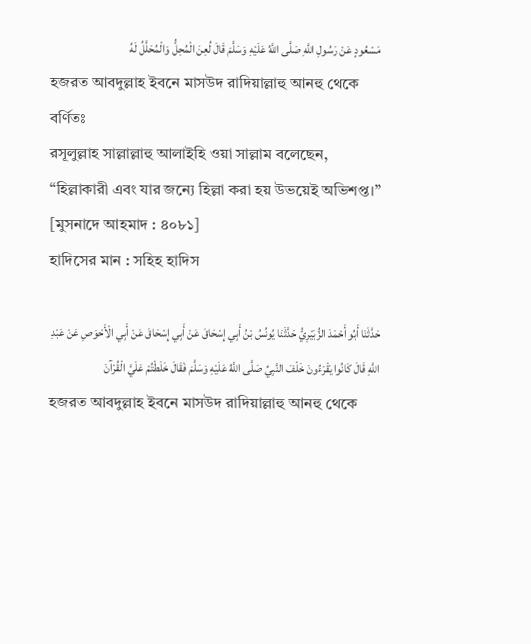مَسْعُودٍ عَنْ رَسُولِ اللَّهِ صَلَّى اللَّهُ عَلَيْهِ وَسَلَّمَ قَالَ لُعِنَ الْمُحِلُّ وَالْمُحَلَّلُ لَهُ
হজরত আবদুল্লাহ ইবনে মাসউদ রাদিয়াল্লাহু আনহু থেকে বর্ণিতঃ
রসূলুল্লাহ সাল্লাল্লাহু আলাইহি ওয়া সাল্লাম বলেছেন, “হিল্লাকারী এবং যার জন্যে হিল্লা করা হয় উভয়েই অভিশপ্ত।” [মুসনাদে আহমাদ : ৪০৮১]
হাদিসের মান : সহিহ হাদিস

حَدَّثَنَا أَبُو أَحْمَدَ الزُّبَيْرِيُّ حَدَّثَنَا يُونُسُ بْنُ أَبِي إِسْحَاقَ عَنْ أَبِي إِسْحَاقَ عَنْ أَبِي الْأَحْوَصِ عَنْ عَبْدِ اللَّهِ قَالَ كَانُوا يَقْرَءُونَ خَلْفَ النَّبِيِّ صَلَّى اللَّهُ عَلَيْهِ وَسَلَّمَ فَقَالَ خَلَطْتُمْ عَلَيَّ الْقُرْآنَ
হজরত আবদুল্লাহ ইবনে মাসউদ রাদিয়াল্লাহু আনহু থেকে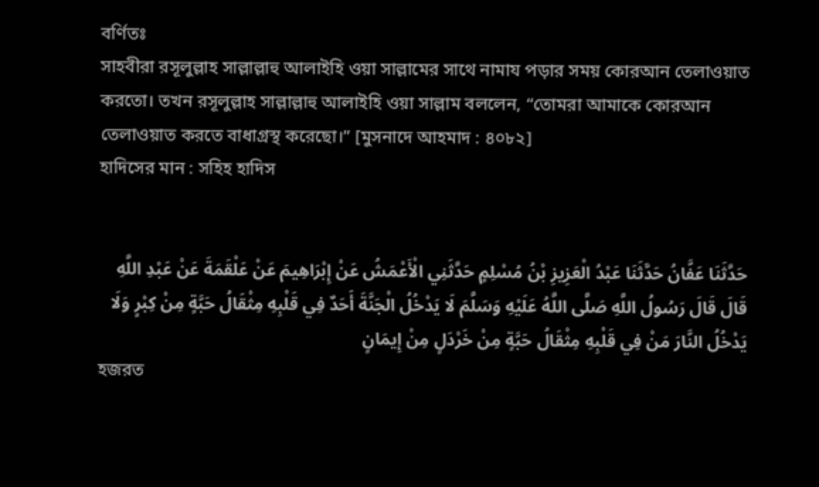বর্ণিতঃ
সাহবীরা রসূলুল্লাহ সাল্লাল্লাহু আলাইহি ওয়া সাল্লামের সাথে নামায পড়ার সময় কোরআন তেলাওয়াত করতো। তখন রসূলুল্লাহ সাল্লাল্লাহু আলাইহি ওয়া সাল্লাম বললেন, “তোমরা আমাকে কোরআন তেলাওয়াত করতে বাধাগ্রস্থ করেছো।” [মুসনাদে আহমাদ : ৪০৮২]
হাদিসের মান : সহিহ হাদিস


حَدَّثَنَا عَفَّانُ حَدَّثَنَا عَبْدُ الْعَزِيزِ بْنُ مُسْلِمٍ حَدَّثَنِي الْأَعْمَشُ عَنْ إِبْرَاهِيمَ عَنْ عَلْقَمَةَ عَنْ عَبْدِ اللَّهِ قَالَ قَالَ رَسُولُ اللَّهِ صَلَّى اللَّهُ عَلَيْهِ وَسَلَّمَ لَا يَدْخُلُ الْجَنَّةَ أَحَدٌ فِي قَلْبِهِ مِثْقَالُ حَبَّةٍ مِنْ كِبْرٍ وَلَا يَدْخُلُ النَّارَ مَنْ فِي قَلْبِهِ مِثْقَالُ حَبَّةٍ مِنْ خَرْدَلٍ مِنْ إِيمَانٍ
হজরত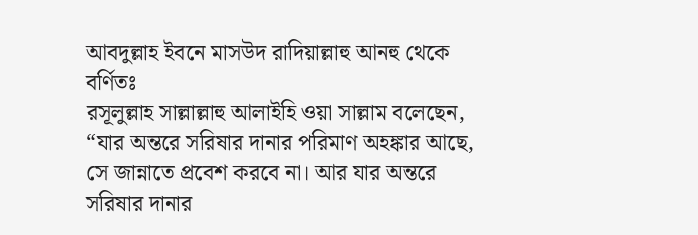আবদুল্লাহ ইবনে মাসউদ রাদিয়াল্লাহু আনহু থেকে বর্ণিতঃ
রসূলুল্লাহ সাল্লাল্লাহু আলাইহি ওয়া সাল্লাম বলেছেন, “যার অন্তরে সরিষার দানার পরিমাণ অহঙ্কার আছে, সে জান্নাতে প্রবেশ করবে না। আর যার অন্তরে সরিষার দানার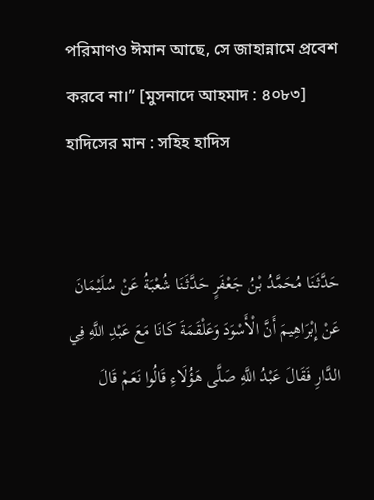পরিমাণও ঈমান আছে, সে জাহান্নামে প্রবেশ করবে না।” [মুসনাদে আহমাদ : ৪০৮৩]
হাদিসের মান : সহিহ হাদিস


حَدَّثَنَا مُحَمَّدُ بْنُ جَعْفَرٍ حَدَّثَنَا شُعْبَةُ عَنْ سُلَيْمَانَ عَنْ إِبْرَاهِيمَ أَنَّ الْأَسْوَدَ وَعَلْقَمَةَ كَانَا مَعَ عَبْدِ اللَّهِ فِي الدَّارِ فَقَالَ عَبْدُ اللَّهِ صَلَّى هَؤُلَاءِ قَالُوا نَعَمْ قَالَ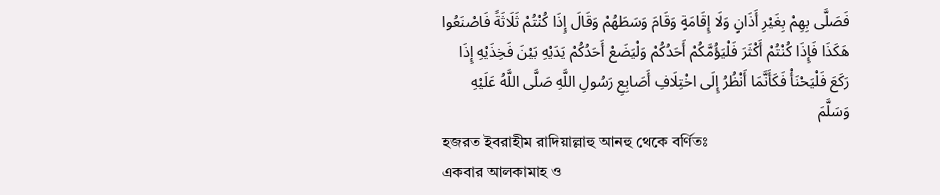فَصَلَّى بِهِمْ بِغَيْرِ أَذَانٍ وَلَا إِقَامَةٍ وَقَامَ وَسَطَهُمْ وَقَالَ إِذَا كُنْتُمْ ثَلَاثَةً فَاصْنَعُوا هَكَذَا فَإِذَا كُنْتُمْ أَكْثَرَ فَلْيَؤُمَّكُمْ أَحَدُكُمْ وَلْيَضَعْ أَحَدُكُمْ يَدَيْهِ بَيْنَ فَخِذَيْهِ إِذَا رَكَعَ فَلْيَحْنَأْ فَكَأَنَّمَا أَنْظُرُ إِلَى اخْتِلَافِ أَصَابِعِ رَسُولِ اللَّهِ صَلَّى اللَّهُ عَلَيْهِ وَسَلَّمَ
হজরত ইবরাহীম রাদিয়াল্লাহু আনহু থেকে বর্ণিতঃ
একবার আলকামাহ ও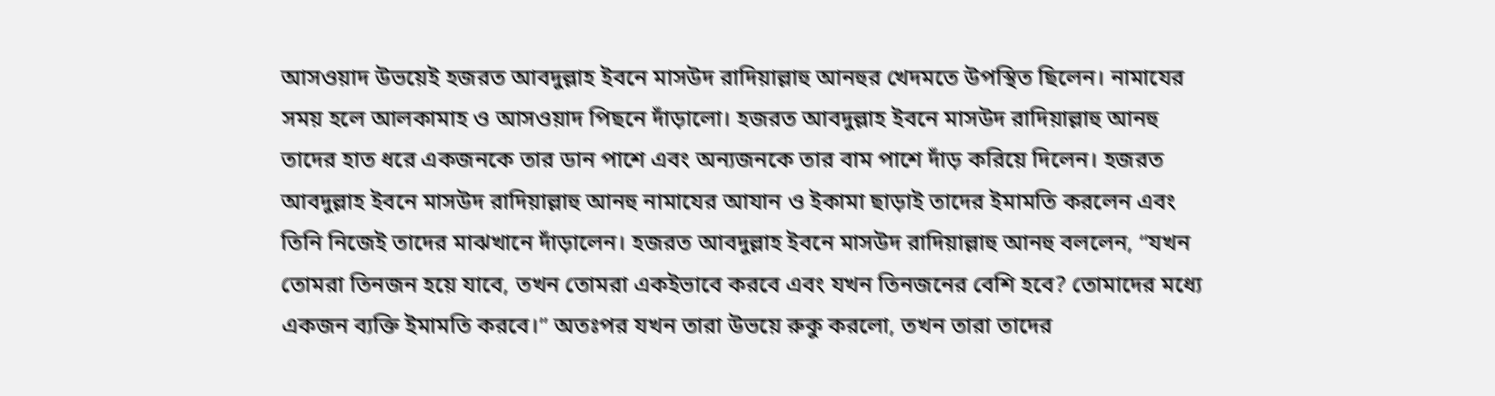আসওয়াদ উভয়েই হজরত আবদুল্লাহ ইবনে মাসউদ রাদিয়াল্লাহু আনহুর খেদমতে উপস্থিত ছিলেন। নামাযের সময় হলে আলকামাহ ও আসওয়াদ পিছনে দাঁড়ালো। হজরত আবদুল্লাহ ইবনে মাসউদ রাদিয়াল্লাহু আনহু তাদের হাত ধরে একজনকে তার ডান পাশে এবং অন্যজনকে তার বাম পাশে দাঁড় করিয়ে দিলেন। হজরত আবদুল্লাহ ইবনে মাসউদ রাদিয়াল্লাহু আনহু নামাযের আযান ও ইকামা ছাড়াই তাদের ইমামতি করলেন এবং তিনি নিজেই তাদের মাঝখানে দাঁড়ালেন। হজরত আবদুল্লাহ ইবনে মাসউদ রাদিয়াল্লাহু আনহু বললেন, “যখন তোমরা তিনজন হয়ে যাবে, তখন তোমরা একইভাবে করবে এবং যখন তিনজনের বেশি হবে? তোমাদের মধ্যে একজন ব্যক্তি ইমামতি করবে।” অতঃপর যখন তারা উভয়ে রুকু করলো, তখন তারা তাদের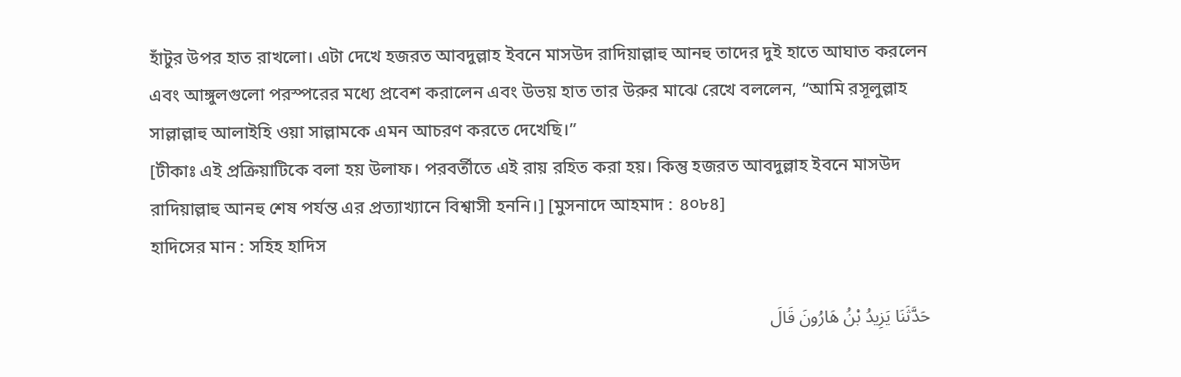হাঁটুর উপর হাত রাখলো। এটা দেখে হজরত আবদুল্লাহ ইবনে মাসউদ রাদিয়াল্লাহু আনহু তাদের দুই হাতে আঘাত করলেন এবং আঙ্গুলগুলো পরস্পরের মধ্যে প্রবেশ করালেন এবং উভয় হাত তার উরুর মাঝে রেখে বললেন, “আমি রসূলুল্লাহ সাল্লাল্লাহু আলাইহি ওয়া সাল্লামকে এমন আচরণ করতে দেখেছি।”
[টীকাঃ এই প্রক্রিয়াটিকে বলা হয় উলাফ। পরবর্তীতে এই রায় রহিত করা হয়। কিন্তু হজরত আবদুল্লাহ ইবনে মাসউদ রাদিয়াল্লাহু আনহু শেষ পর্যন্ত এর প্রত্যাখ্যানে বিশ্বাসী হননি।] [মুসনাদে আহমাদ : ৪০৮৪]
হাদিসের মান : সহিহ হাদিস

حَدَّثَنَا يَزِيدُ بْنُ هَارُونَ قَالَ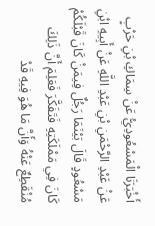أَخْبَرَنَا الْمَسْعُودِيُّ عَنْ سِمَاكِ بْنِ حَرْبٍ عَنْ عَبْدِ الرَّحْمَنِ بْنِ عَبْدِ اللَّهِ عَنْ أَبِيهِ ابْنِ مَسْعُودٍ قَالَ بَيْنَمَا رَجُلٌ فِيمَنْ كَانَ قَبْلَكُمْ كَانَ فِي مَمْلَكَتِهِ فَتَفَكَّرَ فَعَلِمَ أَنَّ ذَلِكَ مُنْقَطِعٌ عَنْهُ وَأَنَّ مَا هُوَ فِيهِ قَدْ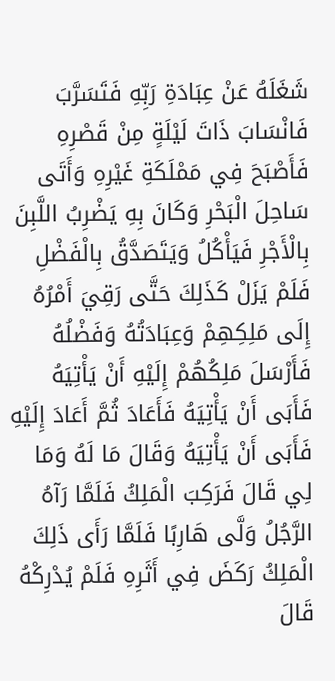شَغَلَهُ عَنْ عِبَادَةِ رَبِّهِ فَتَسَرَّبَ فَانْسَابَ ذَاتَ لَيْلَةٍ مِنْ قَصْرِهِ فَأَصْبَحَ فِي مَمْلَكَةِ غَيْرِهِ وَأَتَى سَاحِلَ الْبَحْرِ وَكَانَ بِهِ يَضْرِبُ اللَّبِنَ بِالْأَجْرِ فَيَأْكُلُ وَيَتَصَدَّقُ بِالْفَضْلِ فَلَمْ يَزَلْ كَذَلِكَ حَتَّى رَقِيَ أَمْرُهُ إِلَى مَلِكِهِمْ وَعِبَادَتُهُ وَفَضْلُهُ فَأَرْسَلَ مَلِكُهُمْ إِلَيْهِ أَنْ يَأْتِيَهُ فَأَبَى أَنْ يَأْتِيَهُ فَأَعَادَ ثُمَّ أَعَادَ إِلَيْهِ فَأَبَى أَنْ يَأْتِيَهُ وَقَالَ مَا لَهُ وَمَا لِي قَالَ فَرَكِبَ الْمَلِكُ فَلَمَّا رَآهُ الرَّجُلُ وَلَّى هَارِبًا فَلَمَّا رَأَى ذَلِكَ الْمَلِكُ رَكَضَ فِي أَثَرِهِ فَلَمْ يُدْرِكْهُ قَالَ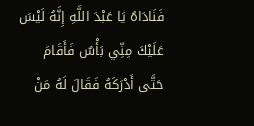فَنَادَاهُ يَا عَبْدَ اللَّهِ إِنَّهُ لَيْسَ عَلَيْكَ مِنِّي بَأْسٌ فَأَقَامَ حَتَّى أَدْرَكَهُ فَقَالَ لَهُ مَنْ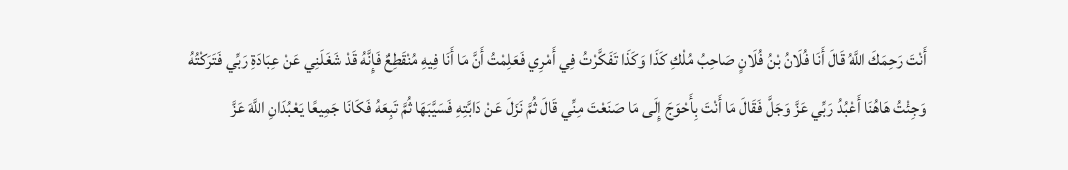أَنْتَ رَحِمَكَ اللَّهُ قَالَ أَنَا فُلَانُ بْنُ فُلَانٍ صَاحِبُ مُلْكِ كَذَا وَكَذَا تَفَكَّرْتُ فِي أَمْرِي فَعَلِمْتُ أَنَّ مَا أَنَا فِيهِ مُنْقَطِعٌ فَإِنَّهُ قَدْ شَغَلَنِي عَنْ عِبَادَةِ رَبِّي فَتَرَكْتُهُ وَجِئْتُ هَاهُنَا أَعْبُدُ رَبِّي عَزَّ وَجَلَّ فَقَالَ مَا أَنْتَ بِأَحْوَجَ إِلَى مَا صَنَعْتَ مِنِّي قَالَ ثُمَّ نَزَلَ عَنْ دَابَّتِهِ فَسَيَّبَهَا ثُمَّ تَبِعَهُ فَكَانَا جَمِيعًا يَعْبُدَانِ اللَّهَ عَزَّ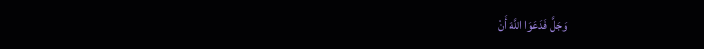وَجَلَّ فَدَعَوَا اللَّهَ أَنْ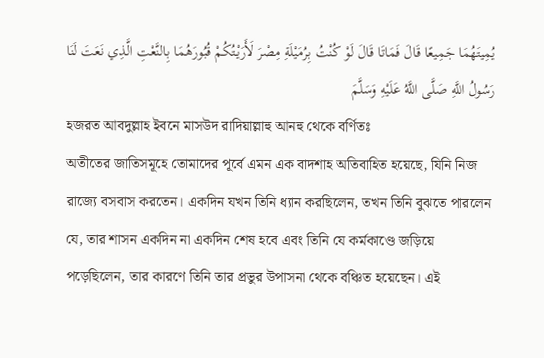يُمِيتَهُمَا جَمِيعًا قَالَ فَمَاتَا قَالَ لَوْ كُنْتُ بِرُمَيْلَةِ مِصْرَ لَأَرَيْتُكُمْ قُبُورَهُمَا بِالنَّعْتِ الَّذِي نَعَتَ لَنَا رَسُولُ اللَّهِ صَلَّى اللَّهُ عَلَيْهِ وَسَلَّمَ
হজরত আবদুল্লাহ ইবনে মাসউদ রাদিয়াল্লাহু আনহু থেকে বর্ণিতঃ
অতীতের জাতিসমূহে তোমাদের পূর্বে এমন এক বাদশাহ অতিবাহিত হয়েছে, যিনি নিজ রাজ্যে বসবাস করতেন। একদিন যখন তিনি ধ্যান করছিলেন, তখন তিনি বুঝতে পারলেন যে, তার শাসন একদিন না একদিন শেষ হবে এবং তিনি যে কর্মকাণ্ডে জড়িয়ে পড়েছিলেন, তার কারণে তিনি তার প্রভুর উপাসনা থেকে বঞ্চিত হয়েছেন। এই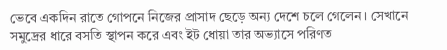ভেবে একদিন রাতে গোপনে নিজের প্রাসাদ ছেড়ে অন্য দেশে চলে গেলেন। সেখানে সমুদ্রের ধারে বসতি স্থাপন করে এবং ইট ধোয়া তার অভ্যাসে পরিণত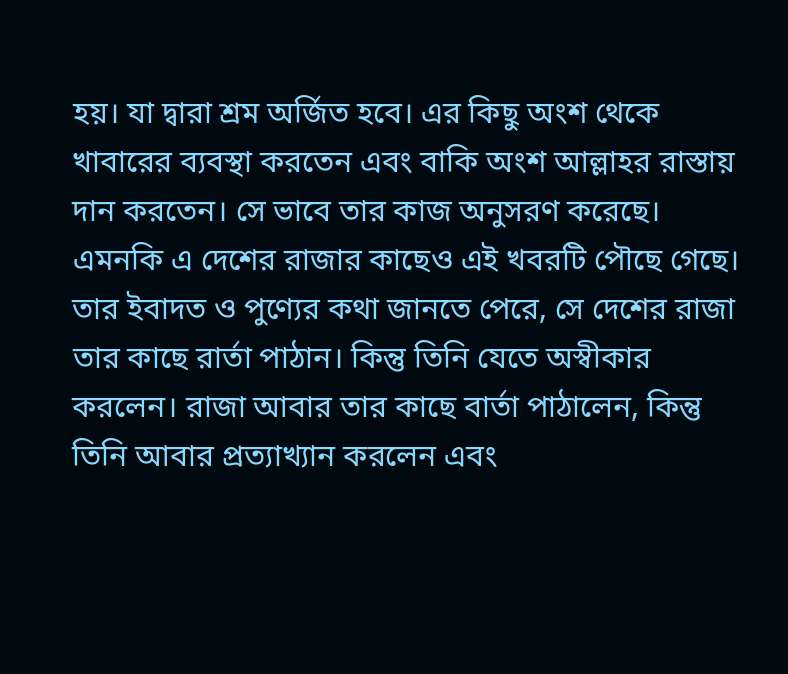হয়। যা দ্বারা শ্রম অর্জিত হবে। এর কিছু অংশ থেকে খাবারের ব্যবস্থা করতেন এবং বাকি অংশ আল্লাহর রাস্তায় দান করতেন। সে ভাবে তার কাজ অনুসরণ করেছে। এমনকি এ দেশের রাজার কাছেও এই খবরটি পৌছে গেছে। তার ইবাদত ও পুণ্যের কথা জানতে পেরে, সে দেশের রাজা তার কাছে রার্তা পাঠান। কিন্তু তিনি যেতে অস্বীকার করলেন। রাজা আবার তার কাছে বার্তা পাঠালেন, কিন্তু তিনি আবার প্রত্যাখ্যান করলেন এবং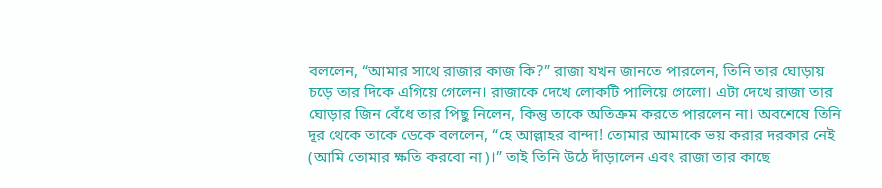বললেন, “আমার সাথে রাজার কাজ কি?” রাজা যখন জানতে পারলেন, তিনি তার ঘোড়ায় চড়ে তার দিকে এগিয়ে গেলেন। রাজাকে দেখে লোকটি পালিয়ে গেলো। এটা দেখে রাজা তার ঘোড়ার জিন বেঁধে তার পিছু নিলেন, কিন্তু তাকে অতিক্রম করতে পারলেন না। অবশেষে তিনি দূর থেকে তাকে ডেকে বললেন, “হে আল্লাহর বান্দা! তোমার আমাকে ভয় করার দরকার নেই (আমি তোমার ক্ষতি করবো না)।” তাই তিনি উঠে দাঁড়ালেন এবং রাজা তার কাছে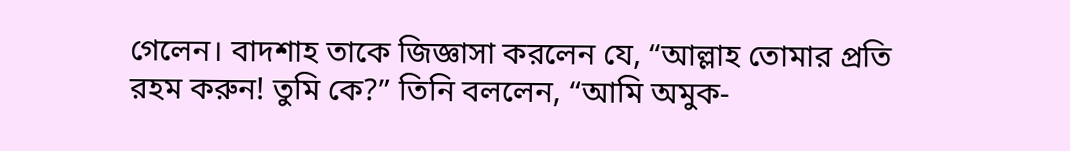গেলেন। বাদশাহ তাকে জিজ্ঞাসা করলেন যে, “আল্লাহ তোমার প্রতি রহম করুন! তুমি কে?” তিনি বললেন, “আমি অমুক-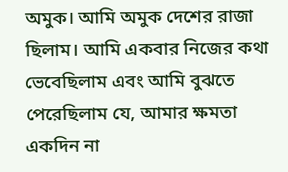অমুক। আমি অমুক দেশের রাজা ছিলাম। আমি একবার নিজের কথা ভেবেছিলাম এবং আমি বুঝতে পেরেছিলাম যে, আমার ক্ষমতা একদিন না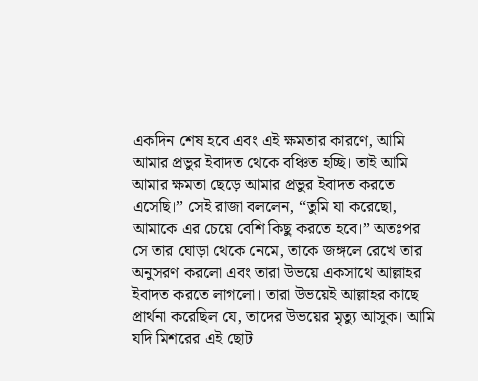একদিন শেষ হবে এবং এই ক্ষমতার কারণে, আমি আমার প্রভুর ইবাদত থেকে বঞ্চিত হচ্ছি। তাই আমি আমার ক্ষমতা ছেড়ে আমার প্রভুর ইবাদত করতে এসেছি।” সেই রাজা বললেন, “তুমি যা করেছো, আমাকে এর চেয়ে বেশি কিছু করতে হবে।” অতঃপর সে তার ঘোড়া থেকে নেমে, তাকে জঙ্গলে রেখে তার অনুসরণ করলো এবং তারা উভয়ে একসাথে আল্লাহর ইবাদত করতে লাগলো। তারা উভয়েই আল্লাহর কাছে প্রার্থনা করেছিল যে, তাদের উভয়ের মৃত্যু আসুক। আমি যদি মিশরের এই ছোট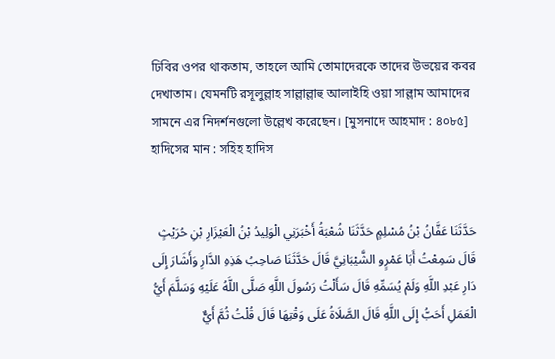ঢিবির ওপর থাকতাম, তাহলে আমি তোমাদেরকে তাদের উভয়ের কবর দেখাতাম। যেমনটি রসূলুল্লাহ সাল্লাল্লাহু আলাইহি ওয়া সাল্লাম আমাদের সামনে এর নিদর্শনগুলো উল্লেখ করেছেন। [মুসনাদে আহমাদ : ৪০৮৫]
হাদিসের মান : সহিহ হাদিস


حَدَّثَنَا عَفَّانُ بْنُ مُسْلِمٍ حَدَّثَنَا شُعْبَةُ أَخْبَرَنِي الْوَلِيدُ بْنُ الْعَيْزَارِ بْنِ حُرَيْثٍ قَالَ سَمِعْتُ أَبَا عَمْرٍو الشَّيْبَانِيَّ قَالَ حَدَّثَنَا صَاحِبُ هَذِهِ الدَّارِ وَأَشَارَ إِلَى دَارِ عَبْدِ اللَّهِ وَلَمْ يُسَمِّهِ قَالَ سَأَلْتُ رَسُولَ اللَّهِ صَلَّى اللَّهُ عَلَيْهِ وَسَلَّمَ أَيُّ الْعَمَلِ أَحَبُّ إِلَى اللَّهِ قَالَ الصَّلَاةُ عَلَى وَقْتِهَا قَالَ قُلْتُ ثُمَّ أَيٌّ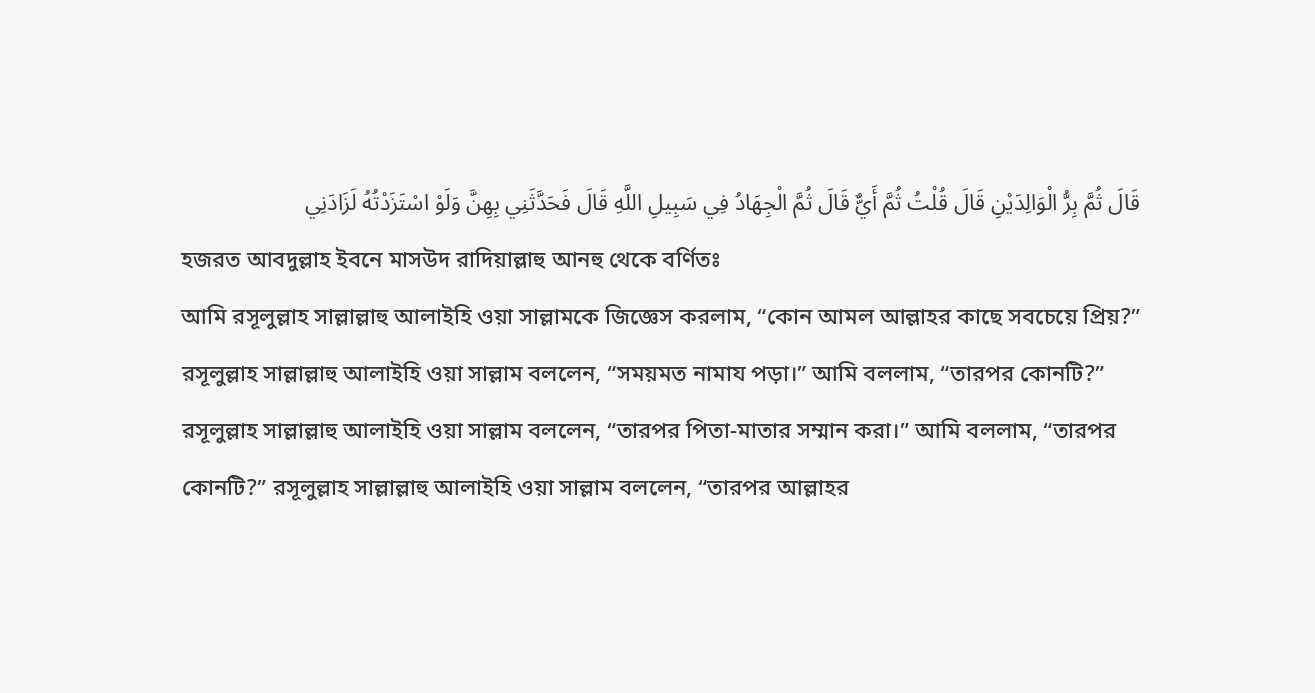قَالَ ثُمَّ بِرُّ الْوَالِدَيْنِ قَالَ قُلْتُ ثُمَّ أَيٌّ قَالَ ثُمَّ الْجِهَادُ فِي سَبِيلِ اللَّهِ قَالَ فَحَدَّثَنِي بِهِنَّ وَلَوْ اسْتَزَدْتُهُ لَزَادَنِي
হজরত আবদুল্লাহ ইবনে মাসউদ রাদিয়াল্লাহু আনহু থেকে বর্ণিতঃ
আমি রসূলুল্লাহ সাল্লাল্লাহু আলাইহি ওয়া সাল্লামকে জিজ্ঞেস করলাম, “কোন আমল আল্লাহর কাছে সবচেয়ে প্রিয়?” রসূলুল্লাহ সাল্লাল্লাহু আলাইহি ওয়া সাল্লাম বললেন, “সময়মত নামায পড়া।” আমি বললাম, “তারপর কোনটি?” রসূলুল্লাহ সাল্লাল্লাহু আলাইহি ওয়া সাল্লাম বললেন, “তারপর পিতা-মাতার সম্মান করা।” আমি বললাম, “তারপর কোনটি?” রসূলুল্লাহ সাল্লাল্লাহু আলাইহি ওয়া সাল্লাম বললেন, “তারপর আল্লাহর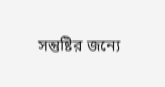সন্তুষ্টির জন্যে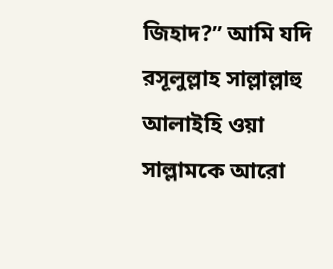জিহাদ?” আমি যদি রসূলুল্লাহ সাল্লাল্লাহু আলাইহি ওয়া সাল্লামকে আরো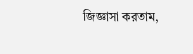জিজ্ঞাসা করতাম,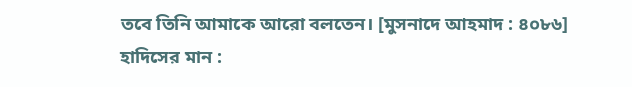তবে তিনি আমাকে আরো বলতেন। [মুসনাদে আহমাদ : ৪০৮৬]
হাদিসের মান :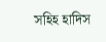সহিহ হাদিস